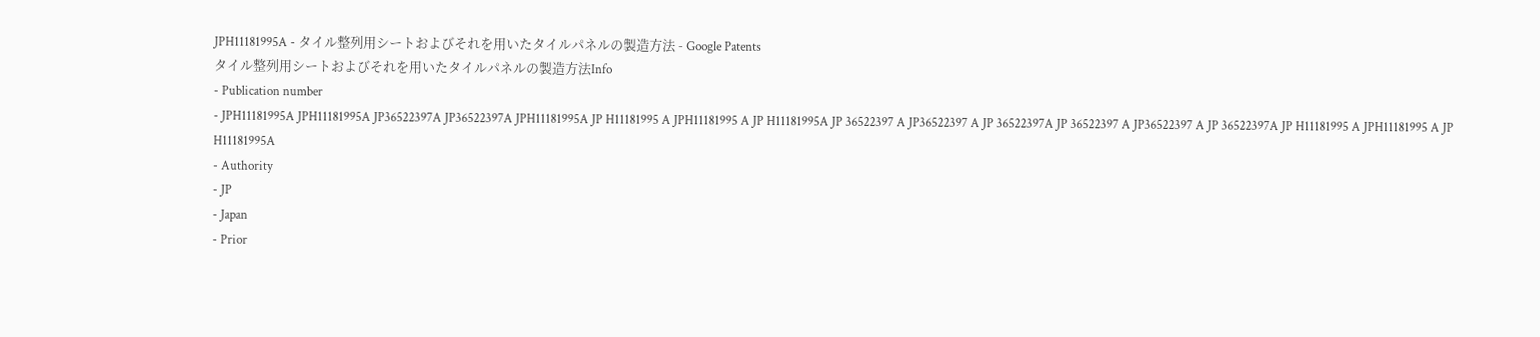JPH11181995A - タイル整列用シートおよびそれを用いたタイルパネルの製造方法 - Google Patents
タイル整列用シートおよびそれを用いたタイルパネルの製造方法Info
- Publication number
- JPH11181995A JPH11181995A JP36522397A JP36522397A JPH11181995A JP H11181995 A JPH11181995 A JP H11181995A JP 36522397 A JP36522397 A JP 36522397A JP 36522397 A JP36522397 A JP 36522397A JP H11181995 A JPH11181995 A JP H11181995A
- Authority
- JP
- Japan
- Prior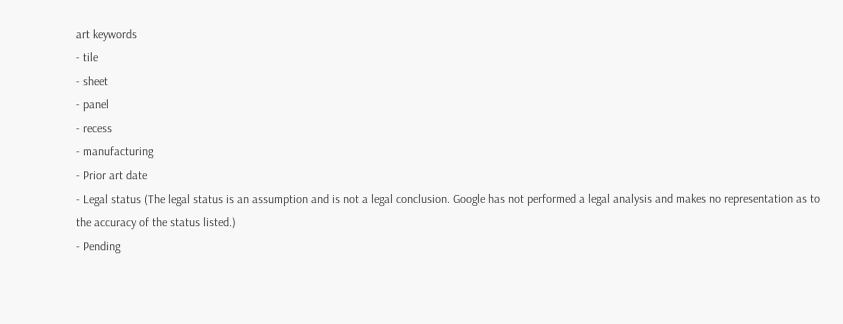art keywords
- tile
- sheet
- panel
- recess
- manufacturing
- Prior art date
- Legal status (The legal status is an assumption and is not a legal conclusion. Google has not performed a legal analysis and makes no representation as to the accuracy of the status listed.)
- Pending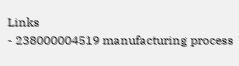Links
- 238000004519 manufacturing process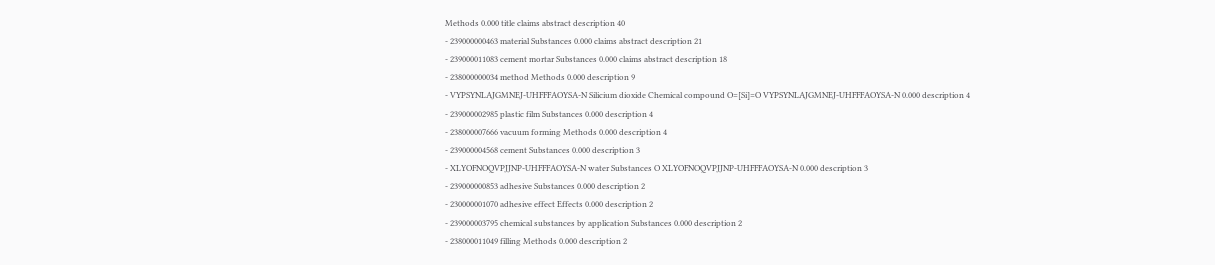Methods 0.000 title claims abstract description 40
- 239000000463 material Substances 0.000 claims abstract description 21
- 239000011083 cement mortar Substances 0.000 claims abstract description 18
- 238000000034 method Methods 0.000 description 9
- VYPSYNLAJGMNEJ-UHFFFAOYSA-N Silicium dioxide Chemical compound O=[Si]=O VYPSYNLAJGMNEJ-UHFFFAOYSA-N 0.000 description 4
- 239000002985 plastic film Substances 0.000 description 4
- 238000007666 vacuum forming Methods 0.000 description 4
- 239000004568 cement Substances 0.000 description 3
- XLYOFNOQVPJJNP-UHFFFAOYSA-N water Substances O XLYOFNOQVPJJNP-UHFFFAOYSA-N 0.000 description 3
- 239000000853 adhesive Substances 0.000 description 2
- 230000001070 adhesive effect Effects 0.000 description 2
- 239000003795 chemical substances by application Substances 0.000 description 2
- 238000011049 filling Methods 0.000 description 2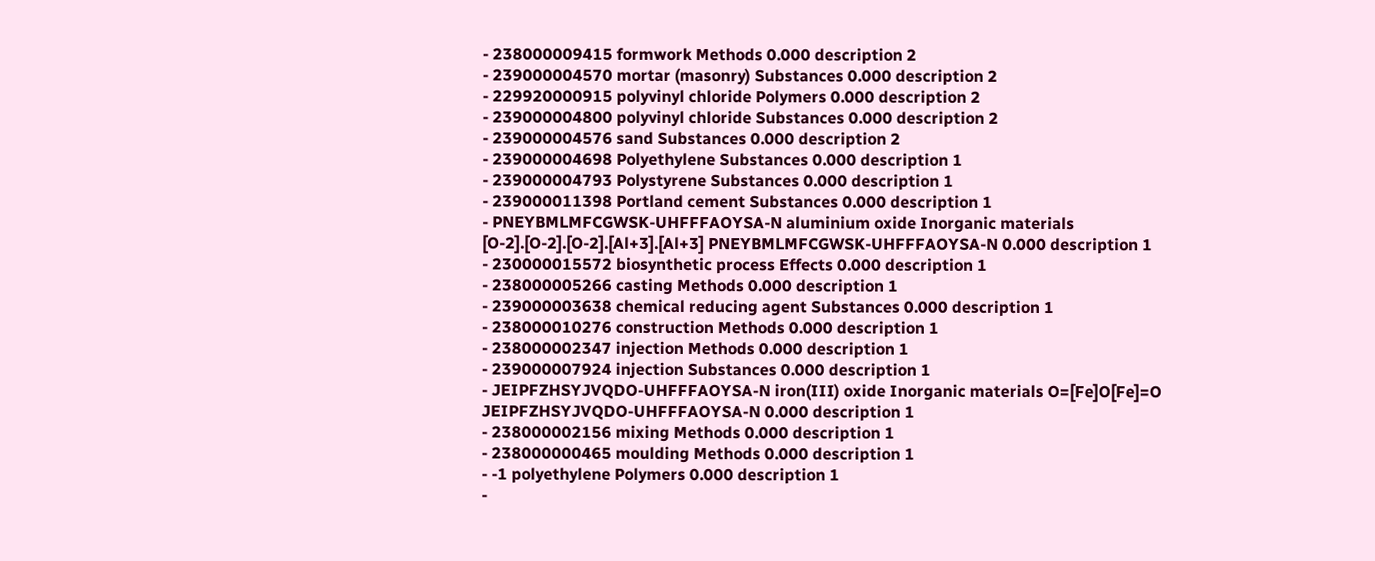- 238000009415 formwork Methods 0.000 description 2
- 239000004570 mortar (masonry) Substances 0.000 description 2
- 229920000915 polyvinyl chloride Polymers 0.000 description 2
- 239000004800 polyvinyl chloride Substances 0.000 description 2
- 239000004576 sand Substances 0.000 description 2
- 239000004698 Polyethylene Substances 0.000 description 1
- 239000004793 Polystyrene Substances 0.000 description 1
- 239000011398 Portland cement Substances 0.000 description 1
- PNEYBMLMFCGWSK-UHFFFAOYSA-N aluminium oxide Inorganic materials [O-2].[O-2].[O-2].[Al+3].[Al+3] PNEYBMLMFCGWSK-UHFFFAOYSA-N 0.000 description 1
- 230000015572 biosynthetic process Effects 0.000 description 1
- 238000005266 casting Methods 0.000 description 1
- 239000003638 chemical reducing agent Substances 0.000 description 1
- 238000010276 construction Methods 0.000 description 1
- 238000002347 injection Methods 0.000 description 1
- 239000007924 injection Substances 0.000 description 1
- JEIPFZHSYJVQDO-UHFFFAOYSA-N iron(III) oxide Inorganic materials O=[Fe]O[Fe]=O JEIPFZHSYJVQDO-UHFFFAOYSA-N 0.000 description 1
- 238000002156 mixing Methods 0.000 description 1
- 238000000465 moulding Methods 0.000 description 1
- -1 polyethylene Polymers 0.000 description 1
-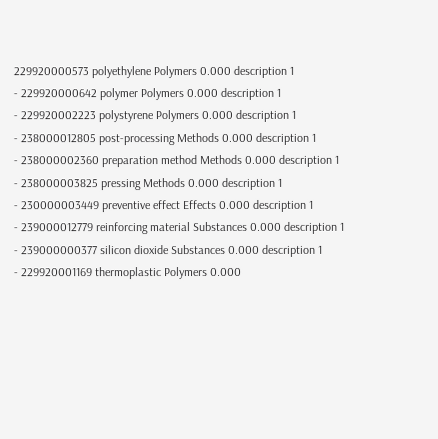229920000573 polyethylene Polymers 0.000 description 1
- 229920000642 polymer Polymers 0.000 description 1
- 229920002223 polystyrene Polymers 0.000 description 1
- 238000012805 post-processing Methods 0.000 description 1
- 238000002360 preparation method Methods 0.000 description 1
- 238000003825 pressing Methods 0.000 description 1
- 230000003449 preventive effect Effects 0.000 description 1
- 239000012779 reinforcing material Substances 0.000 description 1
- 239000000377 silicon dioxide Substances 0.000 description 1
- 229920001169 thermoplastic Polymers 0.000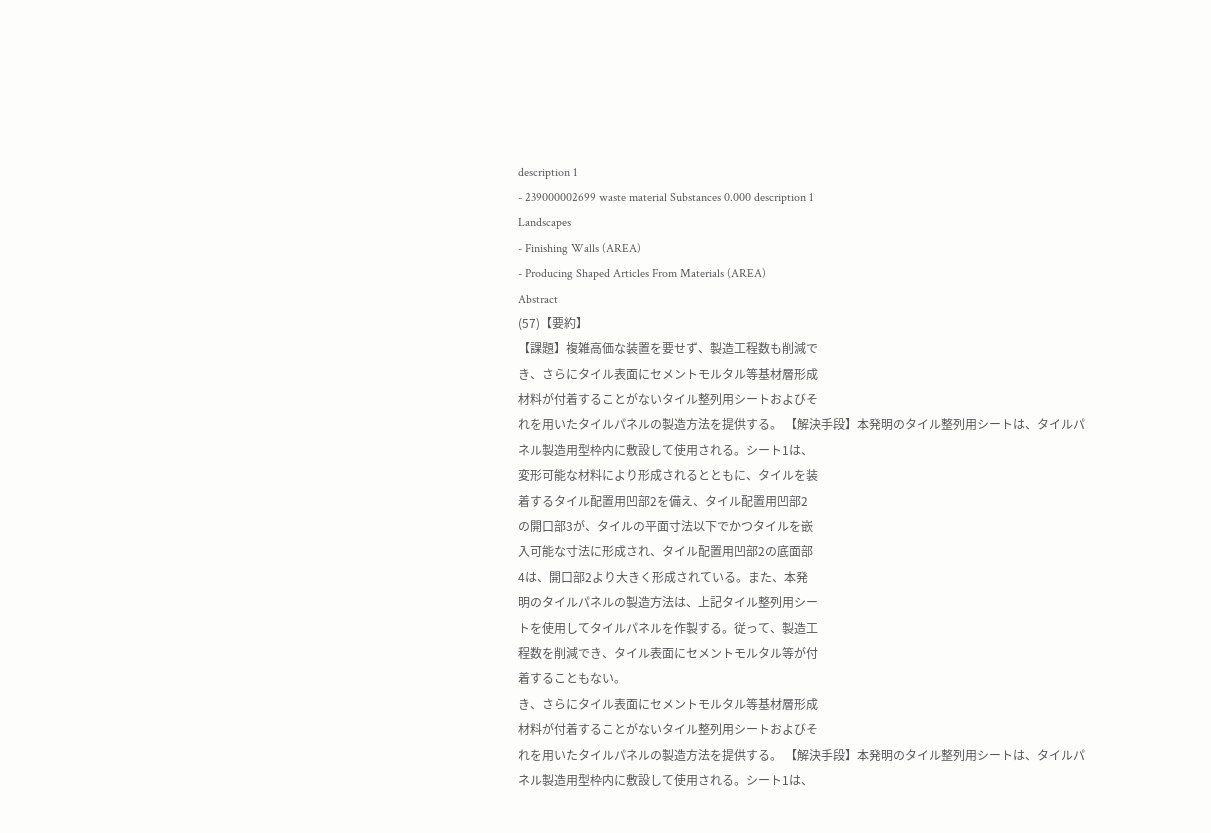description 1
- 239000002699 waste material Substances 0.000 description 1
Landscapes
- Finishing Walls (AREA)
- Producing Shaped Articles From Materials (AREA)
Abstract
(57)【要約】
【課題】複雑高価な装置を要せず、製造工程数も削減で
き、さらにタイル表面にセメントモルタル等基材層形成
材料が付着することがないタイル整列用シートおよびそ
れを用いたタイルパネルの製造方法を提供する。 【解決手段】本発明のタイル整列用シートは、タイルパ
ネル製造用型枠内に敷設して使用される。シート1は、
変形可能な材料により形成されるとともに、タイルを装
着するタイル配置用凹部2を備え、タイル配置用凹部2
の開口部3が、タイルの平面寸法以下でかつタイルを嵌
入可能な寸法に形成され、タイル配置用凹部2の底面部
4は、開口部2より大きく形成されている。また、本発
明のタイルパネルの製造方法は、上記タイル整列用シー
トを使用してタイルパネルを作製する。従って、製造工
程数を削減でき、タイル表面にセメントモルタル等が付
着することもない。
き、さらにタイル表面にセメントモルタル等基材層形成
材料が付着することがないタイル整列用シートおよびそ
れを用いたタイルパネルの製造方法を提供する。 【解決手段】本発明のタイル整列用シートは、タイルパ
ネル製造用型枠内に敷設して使用される。シート1は、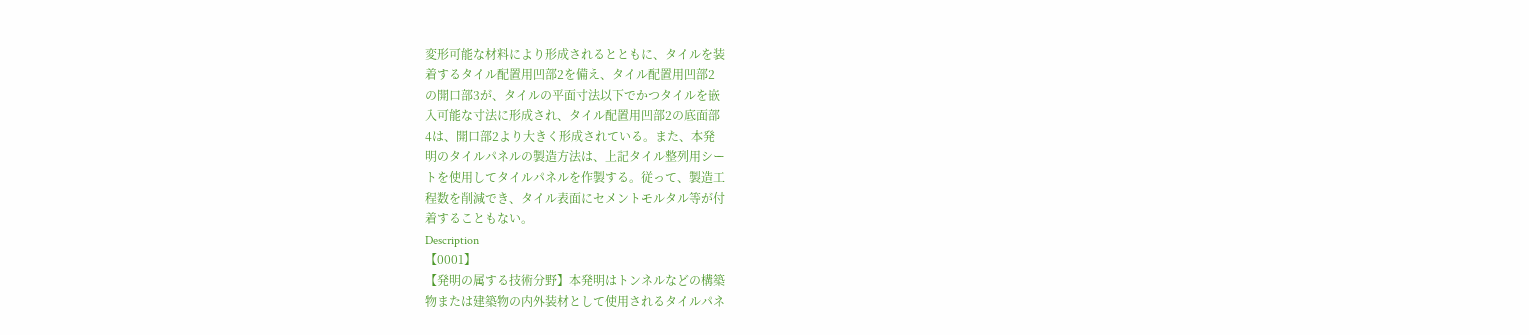変形可能な材料により形成されるとともに、タイルを装
着するタイル配置用凹部2を備え、タイル配置用凹部2
の開口部3が、タイルの平面寸法以下でかつタイルを嵌
入可能な寸法に形成され、タイル配置用凹部2の底面部
4は、開口部2より大きく形成されている。また、本発
明のタイルパネルの製造方法は、上記タイル整列用シー
トを使用してタイルパネルを作製する。従って、製造工
程数を削減でき、タイル表面にセメントモルタル等が付
着することもない。
Description
【0001】
【発明の属する技術分野】本発明はトンネルなどの構築
物または建築物の内外装材として使用されるタイルパネ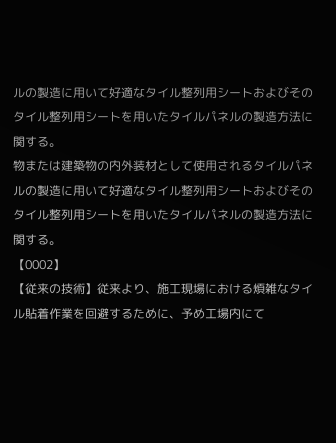ルの製造に用いて好適なタイル整列用シートおよびその
タイル整列用シートを用いたタイルパネルの製造方法に
関する。
物または建築物の内外装材として使用されるタイルパネ
ルの製造に用いて好適なタイル整列用シートおよびその
タイル整列用シートを用いたタイルパネルの製造方法に
関する。
【0002】
【従来の技術】従来より、施工現場における煩雑なタイ
ル貼着作業を回避するために、予め工場内にて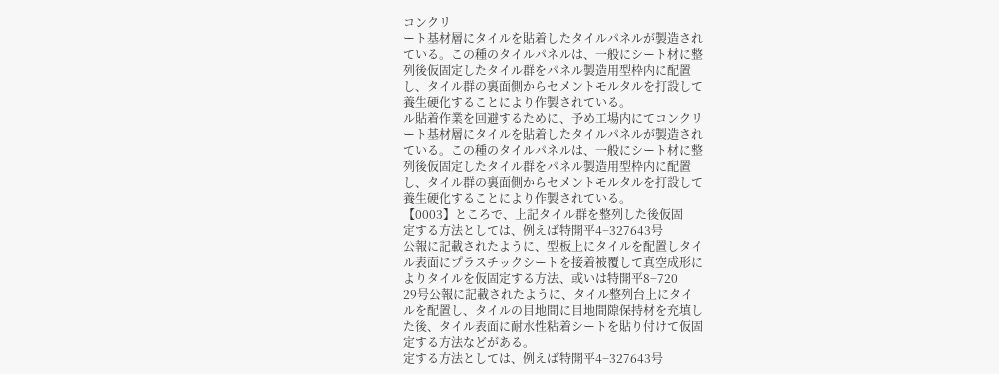コンクリ
ート基材層にタイルを貼着したタイルパネルが製造され
ている。この種のタイルパネルは、一般にシート材に整
列後仮固定したタイル群をパネル製造用型枠内に配置
し、タイル群の裏面側からセメントモルタルを打設して
養生硬化することにより作製されている。
ル貼着作業を回避するために、予め工場内にてコンクリ
ート基材層にタイルを貼着したタイルパネルが製造され
ている。この種のタイルパネルは、一般にシート材に整
列後仮固定したタイル群をパネル製造用型枠内に配置
し、タイル群の裏面側からセメントモルタルを打設して
養生硬化することにより作製されている。
【0003】ところで、上記タイル群を整列した後仮固
定する方法としては、例えば特開平4−327643号
公報に記載されたように、型板上にタイルを配置しタイ
ル表面にプラスチックシートを接着被覆して真空成形に
よりタイルを仮固定する方法、或いは特開平8−720
29号公報に記載されたように、タイル整列台上にタイ
ルを配置し、タイルの目地間に目地間隙保持材を充填し
た後、タイル表面に耐水性粘着シートを貼り付けて仮固
定する方法などがある。
定する方法としては、例えば特開平4−327643号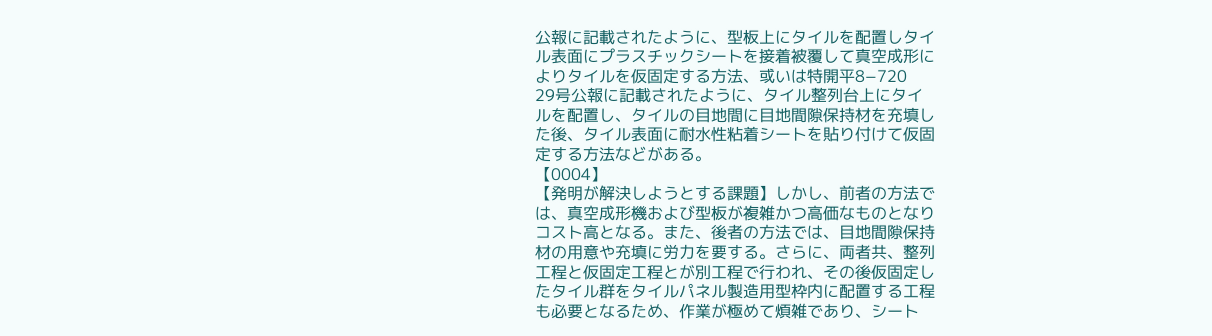公報に記載されたように、型板上にタイルを配置しタイ
ル表面にプラスチックシートを接着被覆して真空成形に
よりタイルを仮固定する方法、或いは特開平8−720
29号公報に記載されたように、タイル整列台上にタイ
ルを配置し、タイルの目地間に目地間隙保持材を充填し
た後、タイル表面に耐水性粘着シートを貼り付けて仮固
定する方法などがある。
【0004】
【発明が解決しようとする課題】しかし、前者の方法で
は、真空成形機および型板が複雑かつ高価なものとなり
コスト高となる。また、後者の方法では、目地間隙保持
材の用意や充填に労力を要する。さらに、両者共、整列
工程と仮固定工程とが別工程で行われ、その後仮固定し
たタイル群をタイルパネル製造用型枠内に配置する工程
も必要となるため、作業が極めて煩雑であり、シート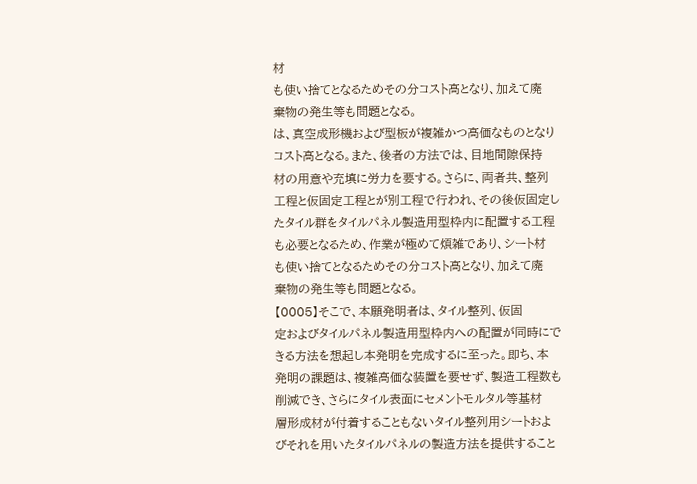材
も使い捨てとなるためその分コスト高となり、加えて廃
棄物の発生等も問題となる。
は、真空成形機および型板が複雑かつ高価なものとなり
コスト高となる。また、後者の方法では、目地間隙保持
材の用意や充填に労力を要する。さらに、両者共、整列
工程と仮固定工程とが別工程で行われ、その後仮固定し
たタイル群をタイルパネル製造用型枠内に配置する工程
も必要となるため、作業が極めて煩雑であり、シート材
も使い捨てとなるためその分コスト高となり、加えて廃
棄物の発生等も問題となる。
【0005】そこで、本願発明者は、タイル整列、仮固
定およびタイルパネル製造用型枠内への配置が同時にで
きる方法を想起し本発明を完成するに至った。即ち、本
発明の課題は、複雑高価な装置を要せず、製造工程数も
削減でき、さらにタイル表面にセメントモルタル等基材
層形成材が付着することもないタイル整列用シートおよ
びそれを用いたタイルパネルの製造方法を提供すること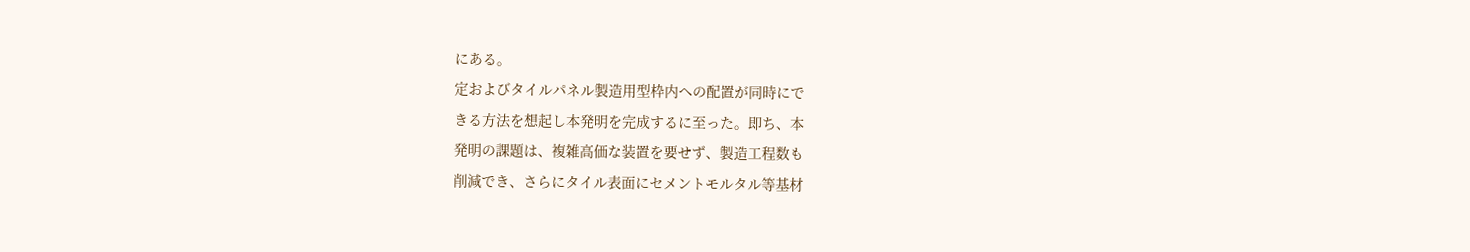にある。
定およびタイルパネル製造用型枠内への配置が同時にで
きる方法を想起し本発明を完成するに至った。即ち、本
発明の課題は、複雑高価な装置を要せず、製造工程数も
削減でき、さらにタイル表面にセメントモルタル等基材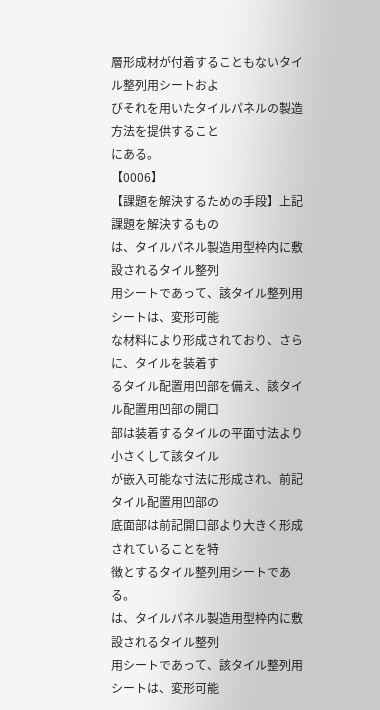層形成材が付着することもないタイル整列用シートおよ
びそれを用いたタイルパネルの製造方法を提供すること
にある。
【0006】
【課題を解決するための手段】上記課題を解決するもの
は、タイルパネル製造用型枠内に敷設されるタイル整列
用シートであって、該タイル整列用シートは、変形可能
な材料により形成されており、さらに、タイルを装着す
るタイル配置用凹部を備え、該タイル配置用凹部の開口
部は装着するタイルの平面寸法より小さくして該タイル
が嵌入可能な寸法に形成され、前記タイル配置用凹部の
底面部は前記開口部より大きく形成されていることを特
徴とするタイル整列用シートである。
は、タイルパネル製造用型枠内に敷設されるタイル整列
用シートであって、該タイル整列用シートは、変形可能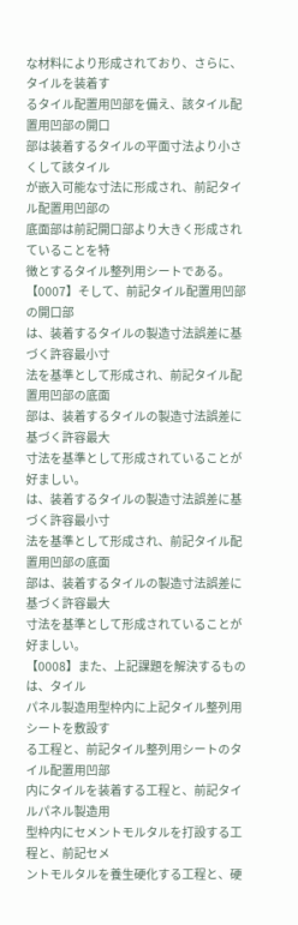な材料により形成されており、さらに、タイルを装着す
るタイル配置用凹部を備え、該タイル配置用凹部の開口
部は装着するタイルの平面寸法より小さくして該タイル
が嵌入可能な寸法に形成され、前記タイル配置用凹部の
底面部は前記開口部より大きく形成されていることを特
徴とするタイル整列用シートである。
【0007】そして、前記タイル配置用凹部の開口部
は、装着するタイルの製造寸法誤差に基づく許容最小寸
法を基準として形成され、前記タイル配置用凹部の底面
部は、装着するタイルの製造寸法誤差に基づく許容最大
寸法を基準として形成されていることが好ましい。
は、装着するタイルの製造寸法誤差に基づく許容最小寸
法を基準として形成され、前記タイル配置用凹部の底面
部は、装着するタイルの製造寸法誤差に基づく許容最大
寸法を基準として形成されていることが好ましい。
【0008】また、上記課題を解決するものは、タイル
パネル製造用型枠内に上記タイル整列用シートを敷設す
る工程と、前記タイル整列用シートのタイル配置用凹部
内にタイルを装着する工程と、前記タイルパネル製造用
型枠内にセメントモルタルを打設する工程と、前記セメ
ントモルタルを養生硬化する工程と、硬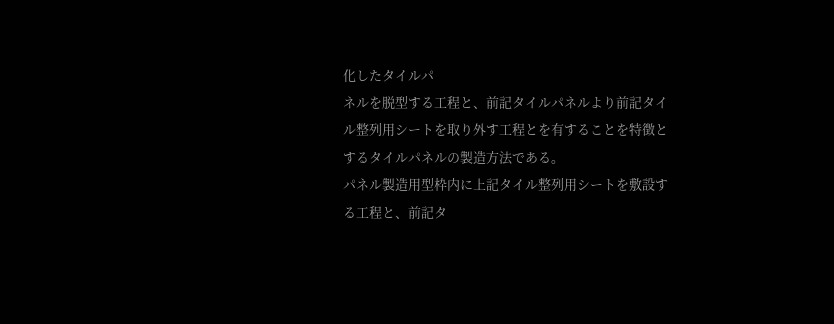化したタイルパ
ネルを脱型する工程と、前記タイルパネルより前記タイ
ル整列用シートを取り外す工程とを有することを特徴と
するタイルパネルの製造方法である。
パネル製造用型枠内に上記タイル整列用シートを敷設す
る工程と、前記タ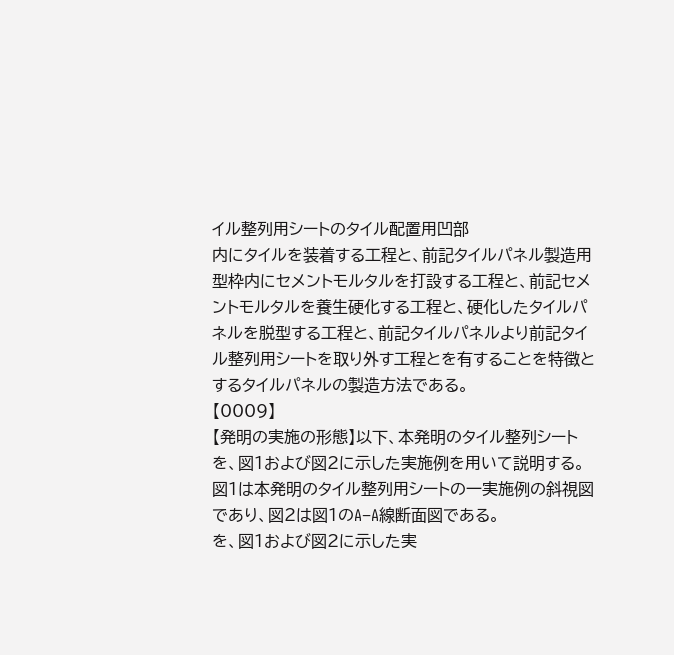イル整列用シートのタイル配置用凹部
内にタイルを装着する工程と、前記タイルパネル製造用
型枠内にセメントモルタルを打設する工程と、前記セメ
ントモルタルを養生硬化する工程と、硬化したタイルパ
ネルを脱型する工程と、前記タイルパネルより前記タイ
ル整列用シートを取り外す工程とを有することを特徴と
するタイルパネルの製造方法である。
【0009】
【発明の実施の形態】以下、本発明のタイル整列シート
を、図1および図2に示した実施例を用いて説明する。
図1は本発明のタイル整列用シートの一実施例の斜視図
であり、図2は図1のA−A線断面図である。
を、図1および図2に示した実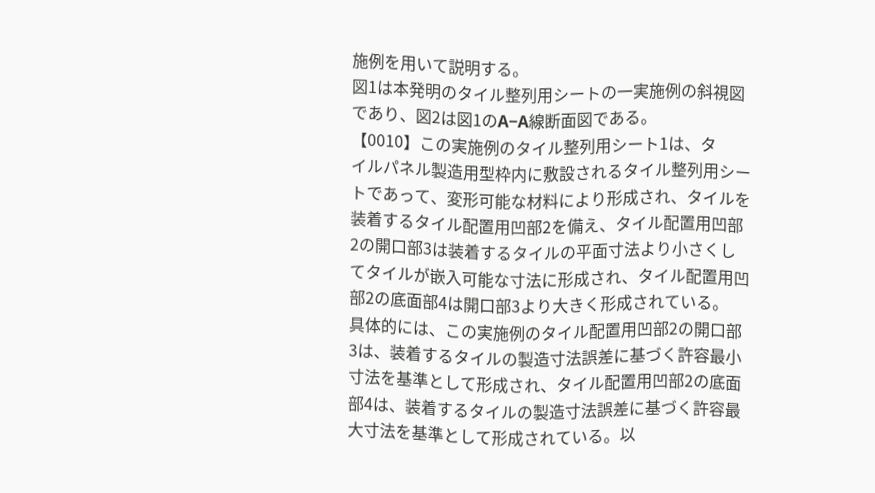施例を用いて説明する。
図1は本発明のタイル整列用シートの一実施例の斜視図
であり、図2は図1のA−A線断面図である。
【0010】この実施例のタイル整列用シート1は、タ
イルパネル製造用型枠内に敷設されるタイル整列用シー
トであって、変形可能な材料により形成され、タイルを
装着するタイル配置用凹部2を備え、タイル配置用凹部
2の開口部3は装着するタイルの平面寸法より小さくし
てタイルが嵌入可能な寸法に形成され、タイル配置用凹
部2の底面部4は開口部3より大きく形成されている。
具体的には、この実施例のタイル配置用凹部2の開口部
3は、装着するタイルの製造寸法誤差に基づく許容最小
寸法を基準として形成され、タイル配置用凹部2の底面
部4は、装着するタイルの製造寸法誤差に基づく許容最
大寸法を基準として形成されている。以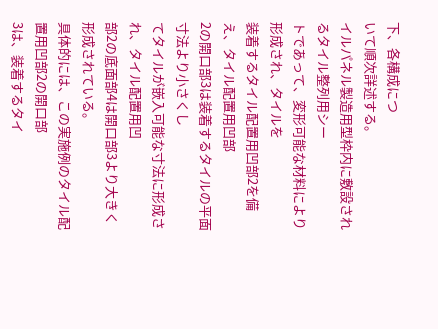下、各構成につ
いて順次詳述する。
イルパネル製造用型枠内に敷設されるタイル整列用シー
トであって、変形可能な材料により形成され、タイルを
装着するタイル配置用凹部2を備え、タイル配置用凹部
2の開口部3は装着するタイルの平面寸法より小さくし
てタイルが嵌入可能な寸法に形成され、タイル配置用凹
部2の底面部4は開口部3より大きく形成されている。
具体的には、この実施例のタイル配置用凹部2の開口部
3は、装着するタイ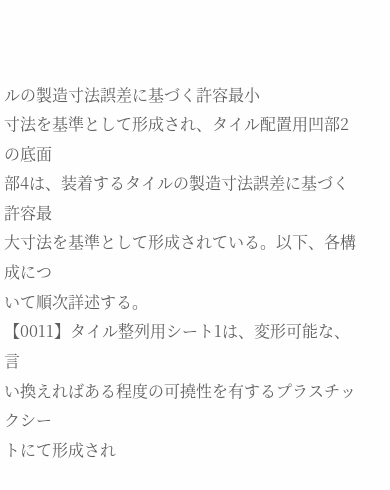ルの製造寸法誤差に基づく許容最小
寸法を基準として形成され、タイル配置用凹部2の底面
部4は、装着するタイルの製造寸法誤差に基づく許容最
大寸法を基準として形成されている。以下、各構成につ
いて順次詳述する。
【0011】タイル整列用シート1は、変形可能な、言
い換えればある程度の可撓性を有するプラスチックシー
トにて形成され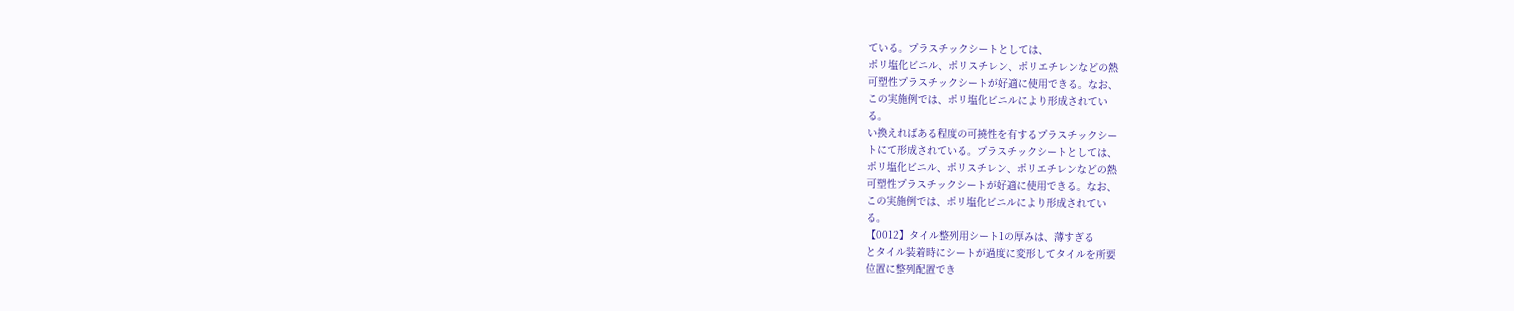ている。プラスチックシートとしては、
ポリ塩化ビニル、ポリスチレン、ポリエチレンなどの熱
可塑性プラスチックシートが好適に使用できる。なお、
この実施例では、ポリ塩化ビニルにより形成されてい
る。
い換えればある程度の可撓性を有するプラスチックシー
トにて形成されている。プラスチックシートとしては、
ポリ塩化ビニル、ポリスチレン、ポリエチレンなどの熱
可塑性プラスチックシートが好適に使用できる。なお、
この実施例では、ポリ塩化ビニルにより形成されてい
る。
【0012】タイル整列用シート1の厚みは、薄すぎる
とタイル装着時にシートが過度に変形してタイルを所要
位置に整列配置でき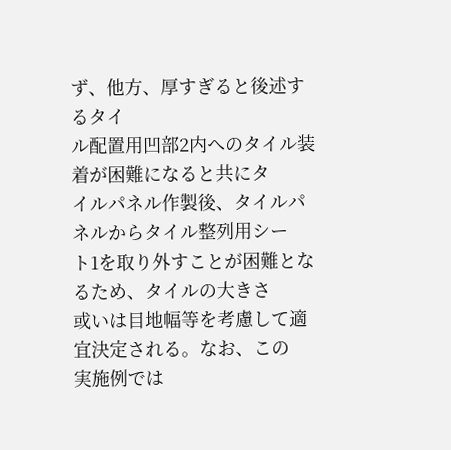ず、他方、厚すぎると後述するタイ
ル配置用凹部2内へのタイル装着が困難になると共にタ
イルパネル作製後、タイルパネルからタイル整列用シー
ト1を取り外すことが困難となるため、タイルの大きさ
或いは目地幅等を考慮して適宜決定される。なお、この
実施例では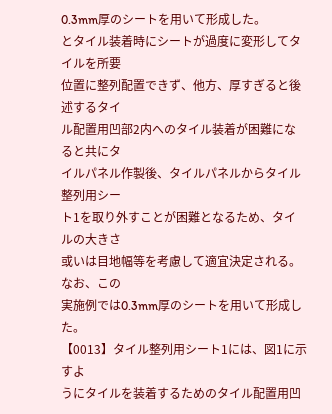0.3mm厚のシートを用いて形成した。
とタイル装着時にシートが過度に変形してタイルを所要
位置に整列配置できず、他方、厚すぎると後述するタイ
ル配置用凹部2内へのタイル装着が困難になると共にタ
イルパネル作製後、タイルパネルからタイル整列用シー
ト1を取り外すことが困難となるため、タイルの大きさ
或いは目地幅等を考慮して適宜決定される。なお、この
実施例では0.3mm厚のシートを用いて形成した。
【0013】タイル整列用シート1には、図1に示すよ
うにタイルを装着するためのタイル配置用凹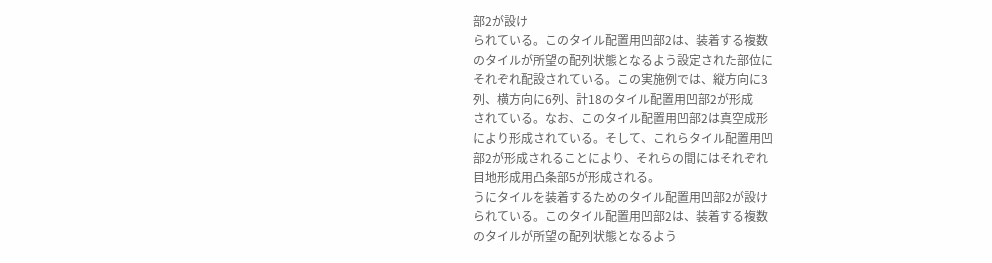部2が設け
られている。このタイル配置用凹部2は、装着する複数
のタイルが所望の配列状態となるよう設定された部位に
それぞれ配設されている。この実施例では、縦方向に3
列、横方向に6列、計18のタイル配置用凹部2が形成
されている。なお、このタイル配置用凹部2は真空成形
により形成されている。そして、これらタイル配置用凹
部2が形成されることにより、それらの間にはそれぞれ
目地形成用凸条部5が形成される。
うにタイルを装着するためのタイル配置用凹部2が設け
られている。このタイル配置用凹部2は、装着する複数
のタイルが所望の配列状態となるよう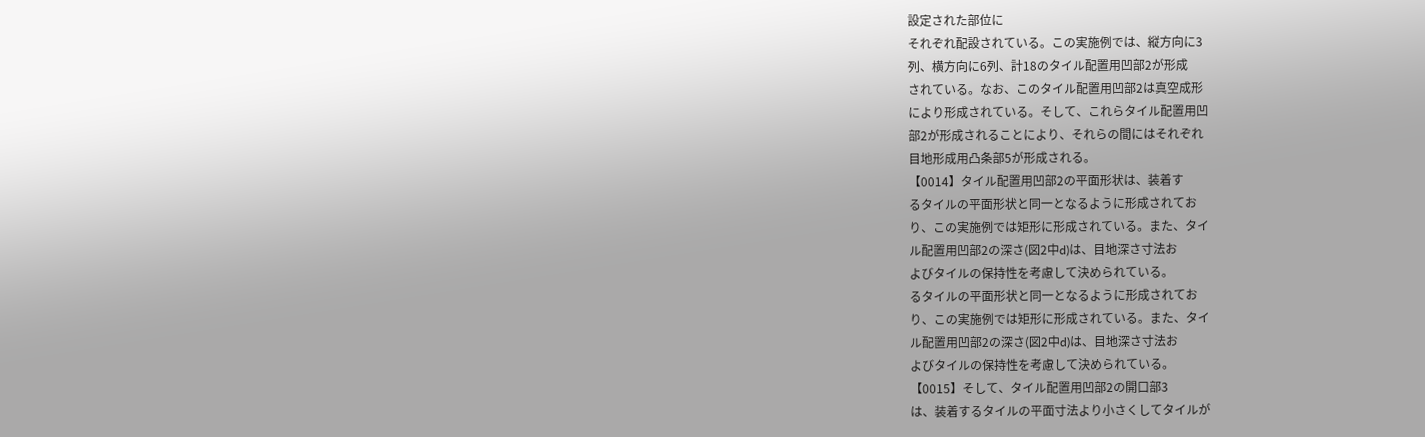設定された部位に
それぞれ配設されている。この実施例では、縦方向に3
列、横方向に6列、計18のタイル配置用凹部2が形成
されている。なお、このタイル配置用凹部2は真空成形
により形成されている。そして、これらタイル配置用凹
部2が形成されることにより、それらの間にはそれぞれ
目地形成用凸条部5が形成される。
【0014】タイル配置用凹部2の平面形状は、装着す
るタイルの平面形状と同一となるように形成されてお
り、この実施例では矩形に形成されている。また、タイ
ル配置用凹部2の深さ(図2中d)は、目地深さ寸法お
よびタイルの保持性を考慮して決められている。
るタイルの平面形状と同一となるように形成されてお
り、この実施例では矩形に形成されている。また、タイ
ル配置用凹部2の深さ(図2中d)は、目地深さ寸法お
よびタイルの保持性を考慮して決められている。
【0015】そして、タイル配置用凹部2の開口部3
は、装着するタイルの平面寸法より小さくしてタイルが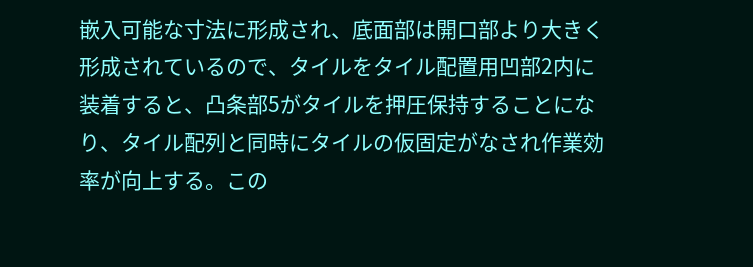嵌入可能な寸法に形成され、底面部は開口部より大きく
形成されているので、タイルをタイル配置用凹部2内に
装着すると、凸条部5がタイルを押圧保持することにな
り、タイル配列と同時にタイルの仮固定がなされ作業効
率が向上する。この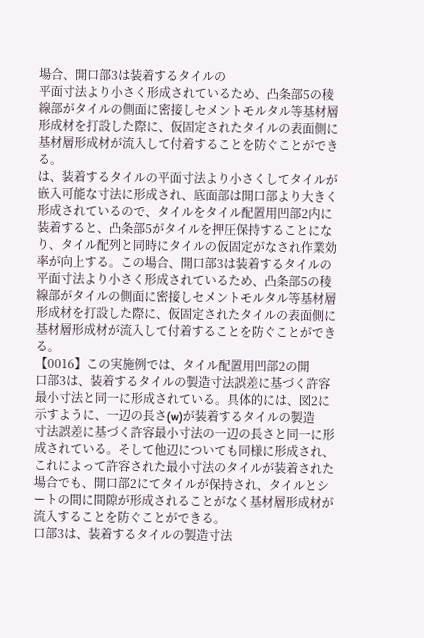場合、開口部3は装着するタイルの
平面寸法より小さく形成されているため、凸条部5の稜
線部がタイルの側面に密接しセメントモルタル等基材層
形成材を打設した際に、仮固定されたタイルの表面側に
基材層形成材が流入して付着することを防ぐことができ
る。
は、装着するタイルの平面寸法より小さくしてタイルが
嵌入可能な寸法に形成され、底面部は開口部より大きく
形成されているので、タイルをタイル配置用凹部2内に
装着すると、凸条部5がタイルを押圧保持することにな
り、タイル配列と同時にタイルの仮固定がなされ作業効
率が向上する。この場合、開口部3は装着するタイルの
平面寸法より小さく形成されているため、凸条部5の稜
線部がタイルの側面に密接しセメントモルタル等基材層
形成材を打設した際に、仮固定されたタイルの表面側に
基材層形成材が流入して付着することを防ぐことができ
る。
【0016】この実施例では、タイル配置用凹部2の開
口部3は、装着するタイルの製造寸法誤差に基づく許容
最小寸法と同一に形成されている。具体的には、図2に
示すように、一辺の長さ(w)が装着するタイルの製造
寸法誤差に基づく許容最小寸法の一辺の長さと同一に形
成されている。そして他辺についても同様に形成され、
これによって許容された最小寸法のタイルが装着された
場合でも、開口部2にてタイルが保持され、タイルとシ
ートの間に間隙が形成されることがなく基材層形成材が
流入することを防ぐことができる。
口部3は、装着するタイルの製造寸法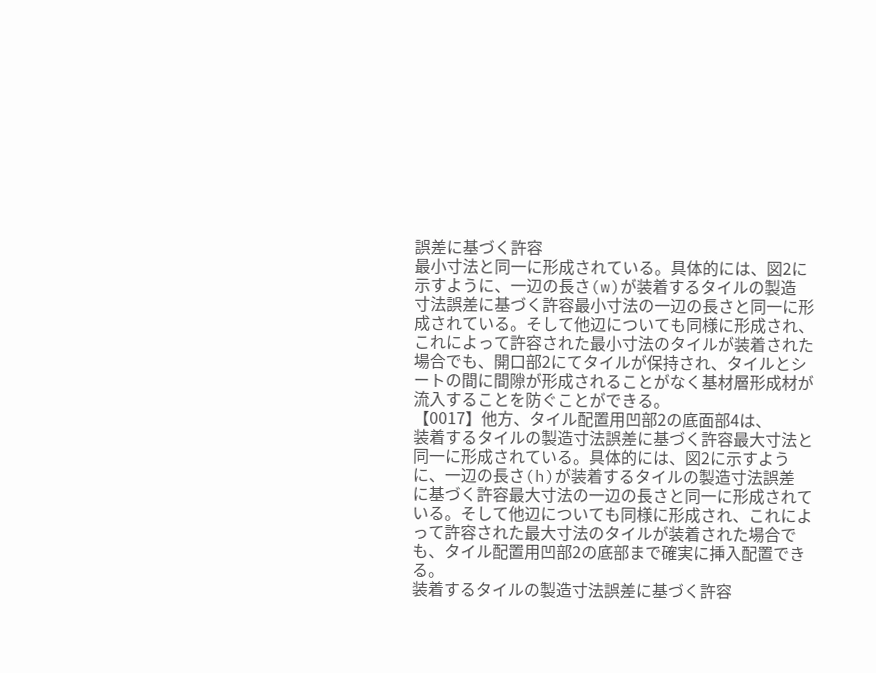誤差に基づく許容
最小寸法と同一に形成されている。具体的には、図2に
示すように、一辺の長さ(w)が装着するタイルの製造
寸法誤差に基づく許容最小寸法の一辺の長さと同一に形
成されている。そして他辺についても同様に形成され、
これによって許容された最小寸法のタイルが装着された
場合でも、開口部2にてタイルが保持され、タイルとシ
ートの間に間隙が形成されることがなく基材層形成材が
流入することを防ぐことができる。
【0017】他方、タイル配置用凹部2の底面部4は、
装着するタイルの製造寸法誤差に基づく許容最大寸法と
同一に形成されている。具体的には、図2に示すよう
に、一辺の長さ(h)が装着するタイルの製造寸法誤差
に基づく許容最大寸法の一辺の長さと同一に形成されて
いる。そして他辺についても同様に形成され、これによ
って許容された最大寸法のタイルが装着された場合で
も、タイル配置用凹部2の底部まで確実に挿入配置でき
る。
装着するタイルの製造寸法誤差に基づく許容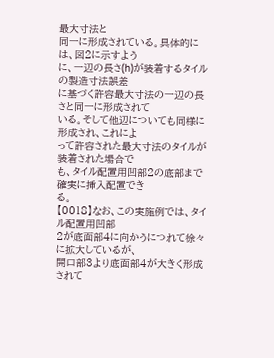最大寸法と
同一に形成されている。具体的には、図2に示すよう
に、一辺の長さ(h)が装着するタイルの製造寸法誤差
に基づく許容最大寸法の一辺の長さと同一に形成されて
いる。そして他辺についても同様に形成され、これによ
って許容された最大寸法のタイルが装着された場合で
も、タイル配置用凹部2の底部まで確実に挿入配置でき
る。
【0018】なお、この実施例では、タイル配置用凹部
2が底面部4に向かうにつれて徐々に拡大しているが、
開口部3より底面部4が大きく形成されて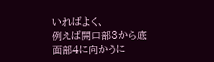いればよく、
例えば開口部3から底面部4に向かうに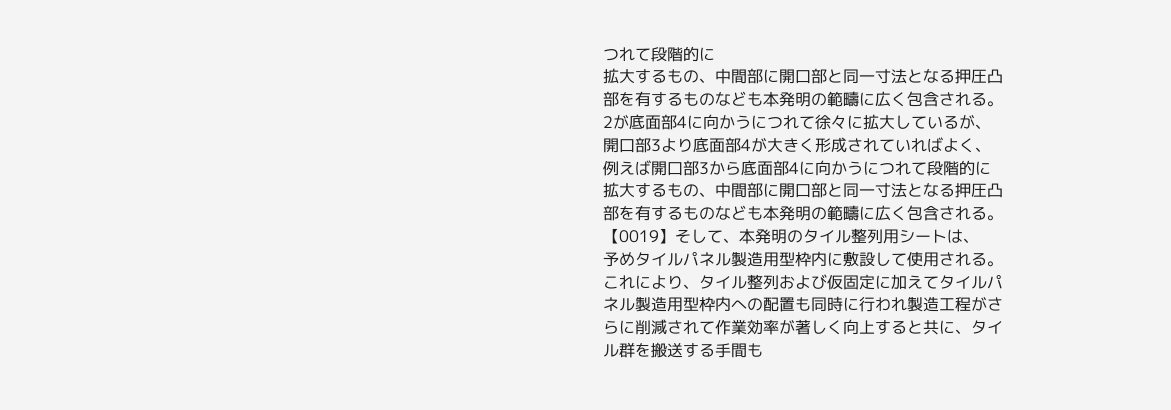つれて段階的に
拡大するもの、中間部に開口部と同一寸法となる押圧凸
部を有するものなども本発明の範疇に広く包含される。
2が底面部4に向かうにつれて徐々に拡大しているが、
開口部3より底面部4が大きく形成されていればよく、
例えば開口部3から底面部4に向かうにつれて段階的に
拡大するもの、中間部に開口部と同一寸法となる押圧凸
部を有するものなども本発明の範疇に広く包含される。
【0019】そして、本発明のタイル整列用シートは、
予めタイルパネル製造用型枠内に敷設して使用される。
これにより、タイル整列および仮固定に加えてタイルパ
ネル製造用型枠内への配置も同時に行われ製造工程がさ
らに削減されて作業効率が著しく向上すると共に、タイ
ル群を搬送する手間も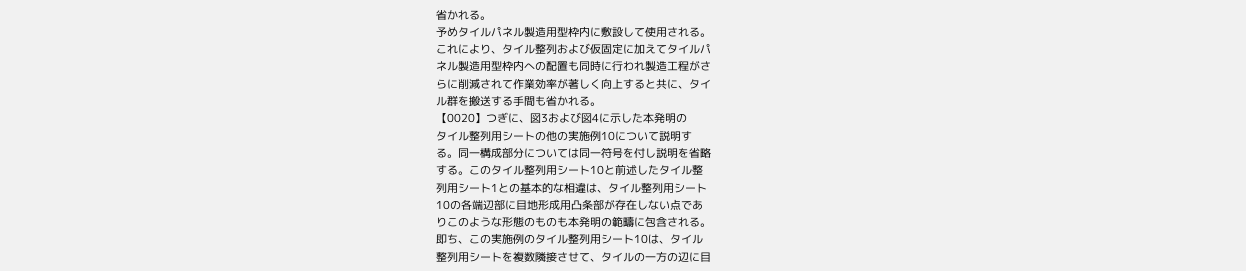省かれる。
予めタイルパネル製造用型枠内に敷設して使用される。
これにより、タイル整列および仮固定に加えてタイルパ
ネル製造用型枠内への配置も同時に行われ製造工程がさ
らに削減されて作業効率が著しく向上すると共に、タイ
ル群を搬送する手間も省かれる。
【0020】つぎに、図3および図4に示した本発明の
タイル整列用シートの他の実施例10について説明す
る。同一構成部分については同一符号を付し説明を省略
する。このタイル整列用シート10と前述したタイル整
列用シート1との基本的な相違は、タイル整列用シート
10の各端辺部に目地形成用凸条部が存在しない点であ
りこのような形態のものも本発明の範疇に包含される。
即ち、この実施例のタイル整列用シート10は、タイル
整列用シートを複数隣接させて、タイルの一方の辺に目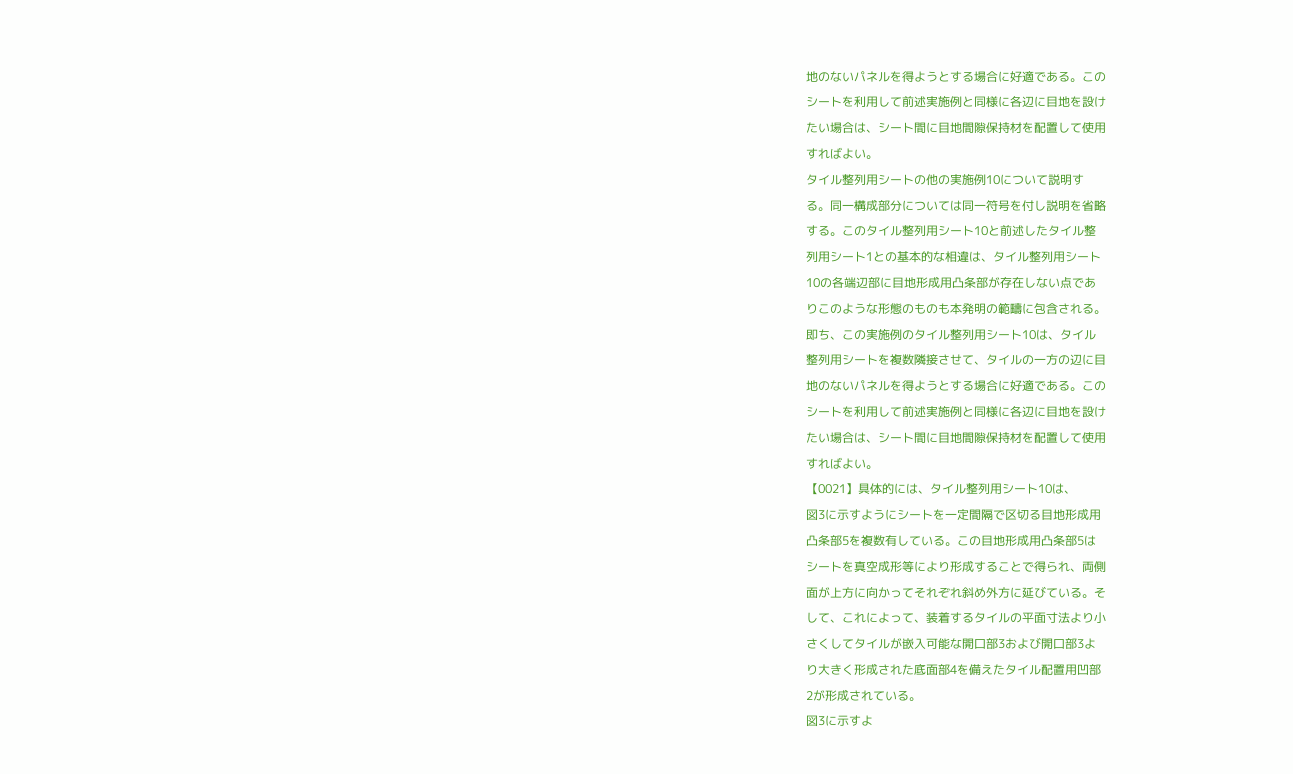地のないパネルを得ようとする場合に好適である。この
シートを利用して前述実施例と同様に各辺に目地を設け
たい場合は、シート間に目地間隙保持材を配置して使用
すればよい。
タイル整列用シートの他の実施例10について説明す
る。同一構成部分については同一符号を付し説明を省略
する。このタイル整列用シート10と前述したタイル整
列用シート1との基本的な相違は、タイル整列用シート
10の各端辺部に目地形成用凸条部が存在しない点であ
りこのような形態のものも本発明の範疇に包含される。
即ち、この実施例のタイル整列用シート10は、タイル
整列用シートを複数隣接させて、タイルの一方の辺に目
地のないパネルを得ようとする場合に好適である。この
シートを利用して前述実施例と同様に各辺に目地を設け
たい場合は、シート間に目地間隙保持材を配置して使用
すればよい。
【0021】具体的には、タイル整列用シート10は、
図3に示すようにシートを一定間隔で区切る目地形成用
凸条部5を複数有している。この目地形成用凸条部5は
シートを真空成形等により形成することで得られ、両側
面が上方に向かってそれぞれ斜め外方に延びている。そ
して、これによって、装着するタイルの平面寸法より小
さくしてタイルが嵌入可能な開口部3および開口部3よ
り大きく形成された底面部4を備えたタイル配置用凹部
2が形成されている。
図3に示すよ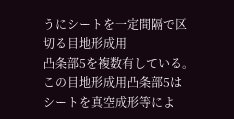うにシートを一定間隔で区切る目地形成用
凸条部5を複数有している。この目地形成用凸条部5は
シートを真空成形等によ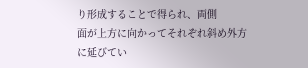り形成することで得られ、両側
面が上方に向かってそれぞれ斜め外方に延びてい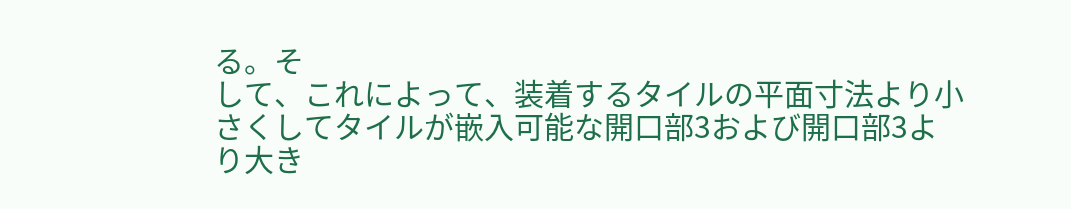る。そ
して、これによって、装着するタイルの平面寸法より小
さくしてタイルが嵌入可能な開口部3および開口部3よ
り大き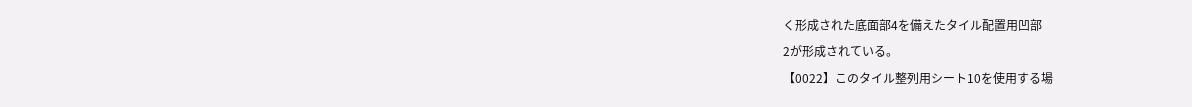く形成された底面部4を備えたタイル配置用凹部
2が形成されている。
【0022】このタイル整列用シート10を使用する場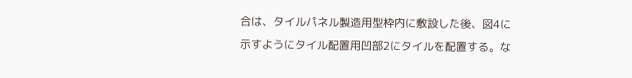合は、タイルパネル製造用型枠内に敷設した後、図4に
示すようにタイル配置用凹部2にタイルを配置する。な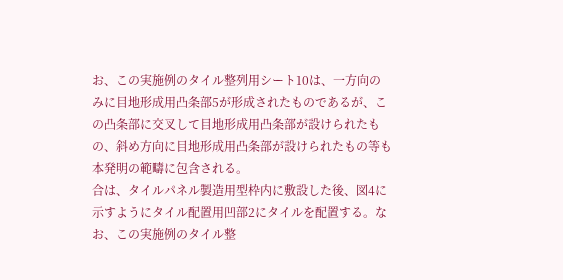お、この実施例のタイル整列用シート10は、一方向の
みに目地形成用凸条部5が形成されたものであるが、こ
の凸条部に交叉して目地形成用凸条部が設けられたも
の、斜め方向に目地形成用凸条部が設けられたもの等も
本発明の範疇に包含される。
合は、タイルパネル製造用型枠内に敷設した後、図4に
示すようにタイル配置用凹部2にタイルを配置する。な
お、この実施例のタイル整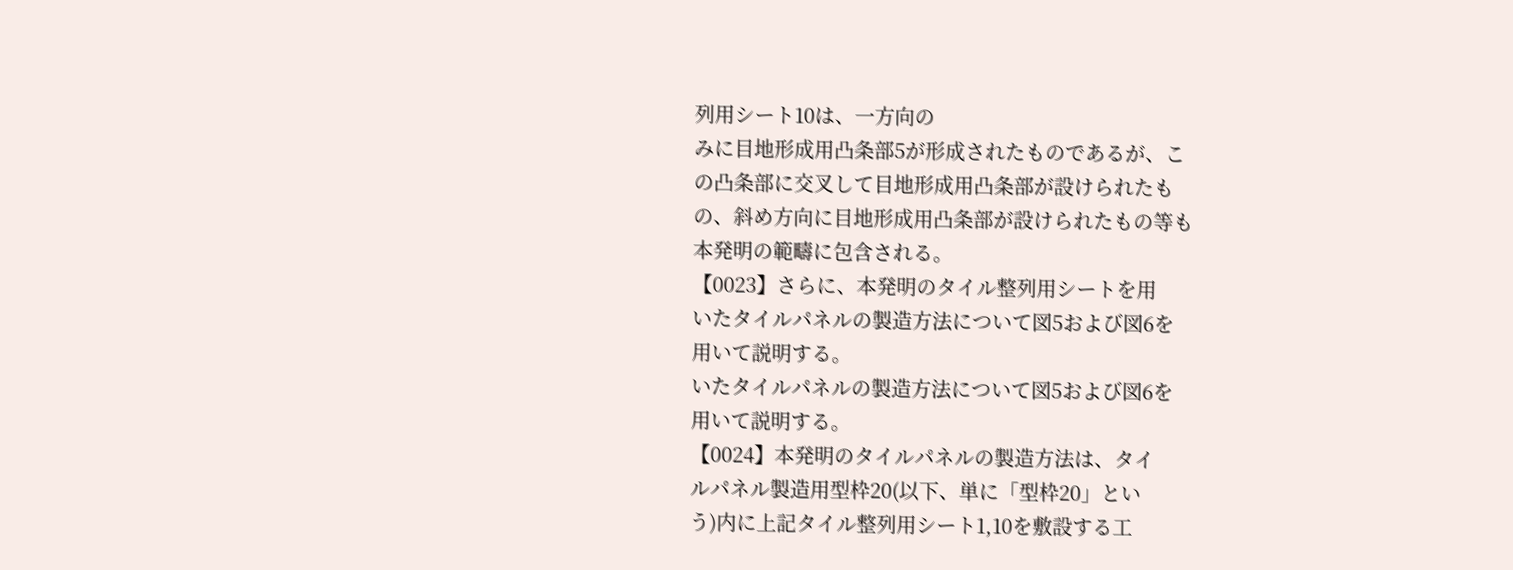列用シート10は、一方向の
みに目地形成用凸条部5が形成されたものであるが、こ
の凸条部に交叉して目地形成用凸条部が設けられたも
の、斜め方向に目地形成用凸条部が設けられたもの等も
本発明の範疇に包含される。
【0023】さらに、本発明のタイル整列用シートを用
いたタイルパネルの製造方法について図5および図6を
用いて説明する。
いたタイルパネルの製造方法について図5および図6を
用いて説明する。
【0024】本発明のタイルパネルの製造方法は、タイ
ルパネル製造用型枠20(以下、単に「型枠20」とい
う)内に上記タイル整列用シート1,10を敷設する工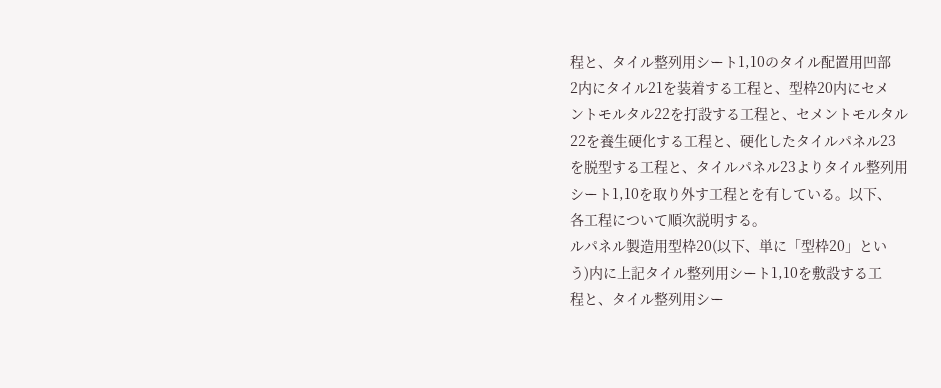程と、タイル整列用シート1,10のタイル配置用凹部
2内にタイル21を装着する工程と、型枠20内にセメ
ントモルタル22を打設する工程と、セメントモルタル
22を養生硬化する工程と、硬化したタイルパネル23
を脱型する工程と、タイルパネル23よりタイル整列用
シート1,10を取り外す工程とを有している。以下、
各工程について順次説明する。
ルパネル製造用型枠20(以下、単に「型枠20」とい
う)内に上記タイル整列用シート1,10を敷設する工
程と、タイル整列用シー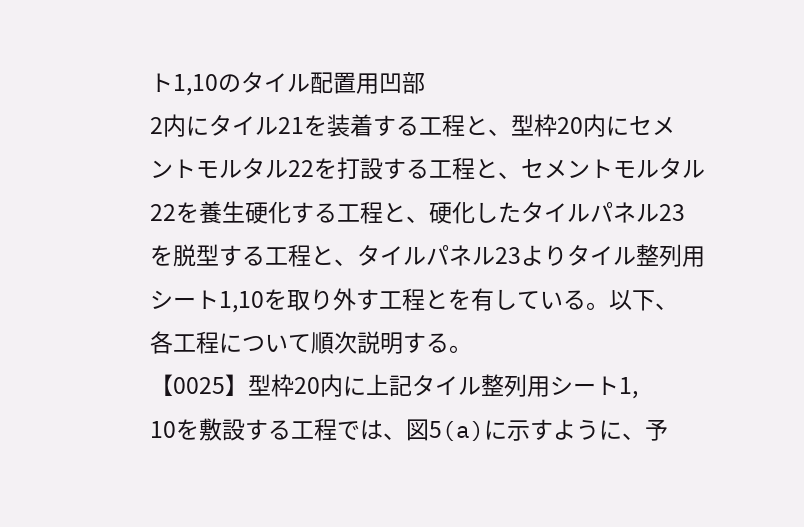ト1,10のタイル配置用凹部
2内にタイル21を装着する工程と、型枠20内にセメ
ントモルタル22を打設する工程と、セメントモルタル
22を養生硬化する工程と、硬化したタイルパネル23
を脱型する工程と、タイルパネル23よりタイル整列用
シート1,10を取り外す工程とを有している。以下、
各工程について順次説明する。
【0025】型枠20内に上記タイル整列用シート1,
10を敷設する工程では、図5(a)に示すように、予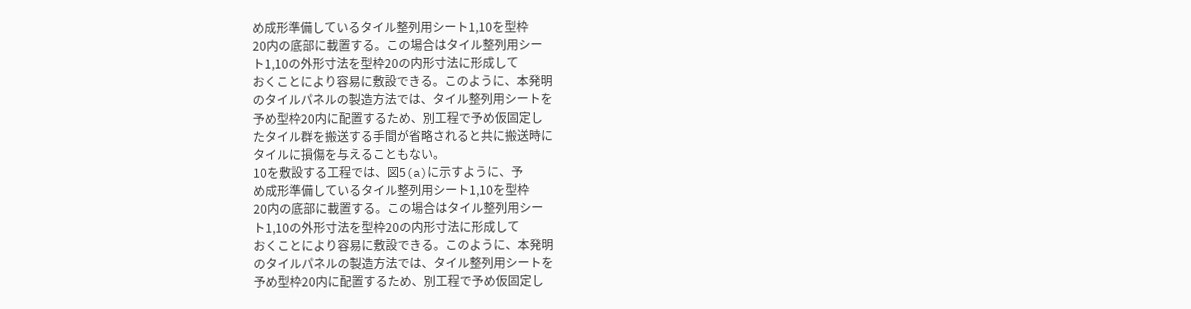め成形準備しているタイル整列用シート1,10を型枠
20内の底部に載置する。この場合はタイル整列用シー
ト1,10の外形寸法を型枠20の内形寸法に形成して
おくことにより容易に敷設できる。このように、本発明
のタイルパネルの製造方法では、タイル整列用シートを
予め型枠20内に配置するため、別工程で予め仮固定し
たタイル群を搬送する手間が省略されると共に搬送時に
タイルに損傷を与えることもない。
10を敷設する工程では、図5(a)に示すように、予
め成形準備しているタイル整列用シート1,10を型枠
20内の底部に載置する。この場合はタイル整列用シー
ト1,10の外形寸法を型枠20の内形寸法に形成して
おくことにより容易に敷設できる。このように、本発明
のタイルパネルの製造方法では、タイル整列用シートを
予め型枠20内に配置するため、別工程で予め仮固定し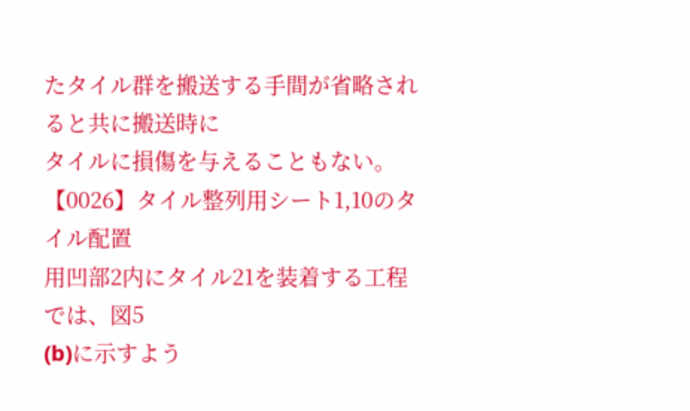たタイル群を搬送する手間が省略されると共に搬送時に
タイルに損傷を与えることもない。
【0026】タイル整列用シート1,10のタイル配置
用凹部2内にタイル21を装着する工程では、図5
(b)に示すよう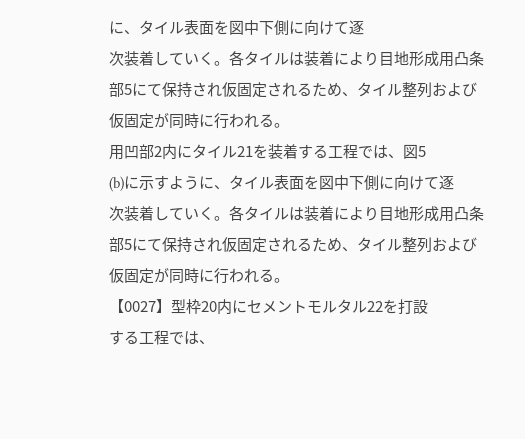に、タイル表面を図中下側に向けて逐
次装着していく。各タイルは装着により目地形成用凸条
部5にて保持され仮固定されるため、タイル整列および
仮固定が同時に行われる。
用凹部2内にタイル21を装着する工程では、図5
(b)に示すように、タイル表面を図中下側に向けて逐
次装着していく。各タイルは装着により目地形成用凸条
部5にて保持され仮固定されるため、タイル整列および
仮固定が同時に行われる。
【0027】型枠20内にセメントモルタル22を打設
する工程では、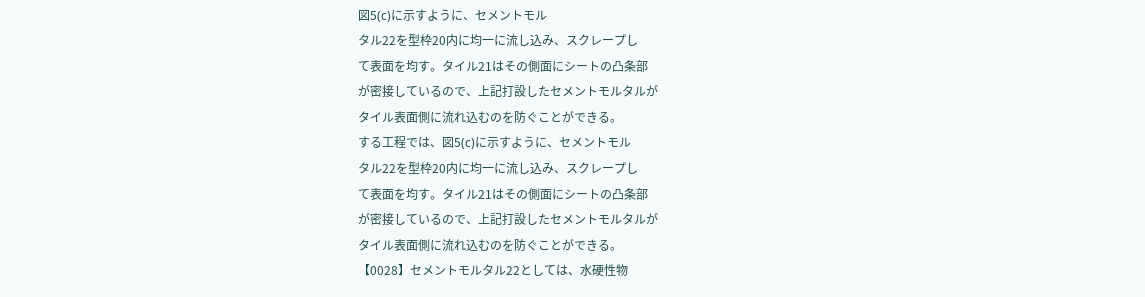図5(c)に示すように、セメントモル
タル22を型枠20内に均一に流し込み、スクレープし
て表面を均す。タイル21はその側面にシートの凸条部
が密接しているので、上記打設したセメントモルタルが
タイル表面側に流れ込むのを防ぐことができる。
する工程では、図5(c)に示すように、セメントモル
タル22を型枠20内に均一に流し込み、スクレープし
て表面を均す。タイル21はその側面にシートの凸条部
が密接しているので、上記打設したセメントモルタルが
タイル表面側に流れ込むのを防ぐことができる。
【0028】セメントモルタル22としては、水硬性物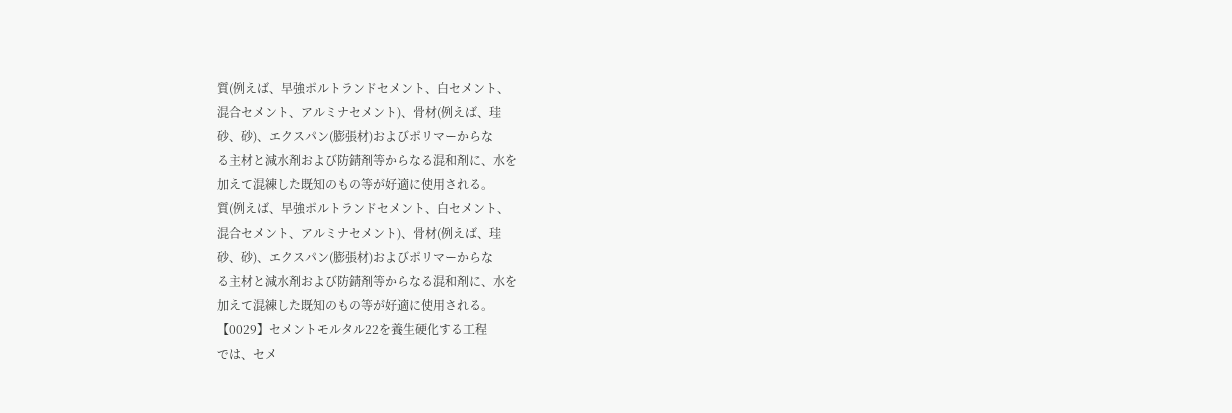質(例えば、早強ポルトランドセメント、白セメント、
混合セメント、アルミナセメント)、骨材(例えば、珪
砂、砂)、エクスパン(膨張材)およびポリマーからな
る主材と減水剤および防錆剤等からなる混和剤に、水を
加えて混練した既知のもの等が好適に使用される。
質(例えば、早強ポルトランドセメント、白セメント、
混合セメント、アルミナセメント)、骨材(例えば、珪
砂、砂)、エクスパン(膨張材)およびポリマーからな
る主材と減水剤および防錆剤等からなる混和剤に、水を
加えて混練した既知のもの等が好適に使用される。
【0029】セメントモルタル22を養生硬化する工程
では、セメ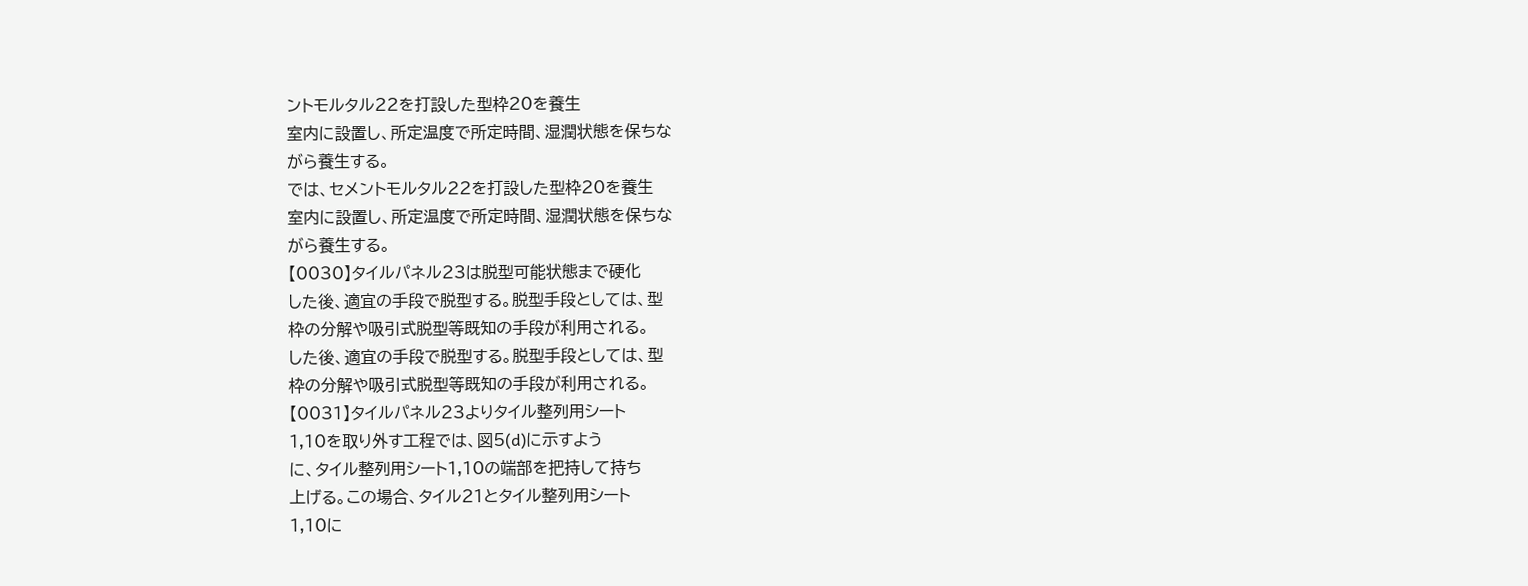ントモルタル22を打設した型枠20を養生
室内に設置し、所定温度で所定時間、湿潤状態を保ちな
がら養生する。
では、セメントモルタル22を打設した型枠20を養生
室内に設置し、所定温度で所定時間、湿潤状態を保ちな
がら養生する。
【0030】タイルパネル23は脱型可能状態まで硬化
した後、適宜の手段で脱型する。脱型手段としては、型
枠の分解や吸引式脱型等既知の手段が利用される。
した後、適宜の手段で脱型する。脱型手段としては、型
枠の分解や吸引式脱型等既知の手段が利用される。
【0031】タイルパネル23よりタイル整列用シート
1,10を取り外す工程では、図5(d)に示すよう
に、タイル整列用シート1,10の端部を把持して持ち
上げる。この場合、タイル21とタイル整列用シート
1,10に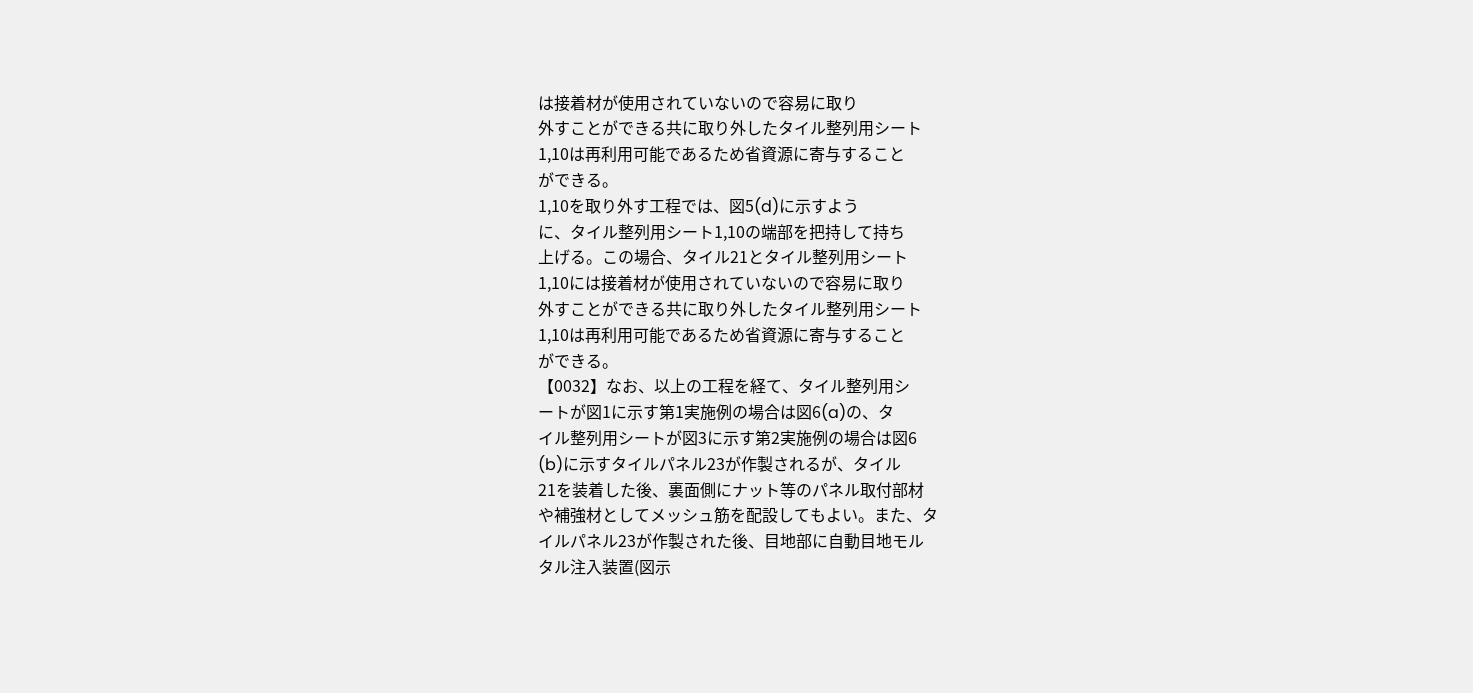は接着材が使用されていないので容易に取り
外すことができる共に取り外したタイル整列用シート
1,10は再利用可能であるため省資源に寄与すること
ができる。
1,10を取り外す工程では、図5(d)に示すよう
に、タイル整列用シート1,10の端部を把持して持ち
上げる。この場合、タイル21とタイル整列用シート
1,10には接着材が使用されていないので容易に取り
外すことができる共に取り外したタイル整列用シート
1,10は再利用可能であるため省資源に寄与すること
ができる。
【0032】なお、以上の工程を経て、タイル整列用シ
ートが図1に示す第1実施例の場合は図6(a)の、タ
イル整列用シートが図3に示す第2実施例の場合は図6
(b)に示すタイルパネル23が作製されるが、タイル
21を装着した後、裏面側にナット等のパネル取付部材
や補強材としてメッシュ筋を配設してもよい。また、タ
イルパネル23が作製された後、目地部に自動目地モル
タル注入装置(図示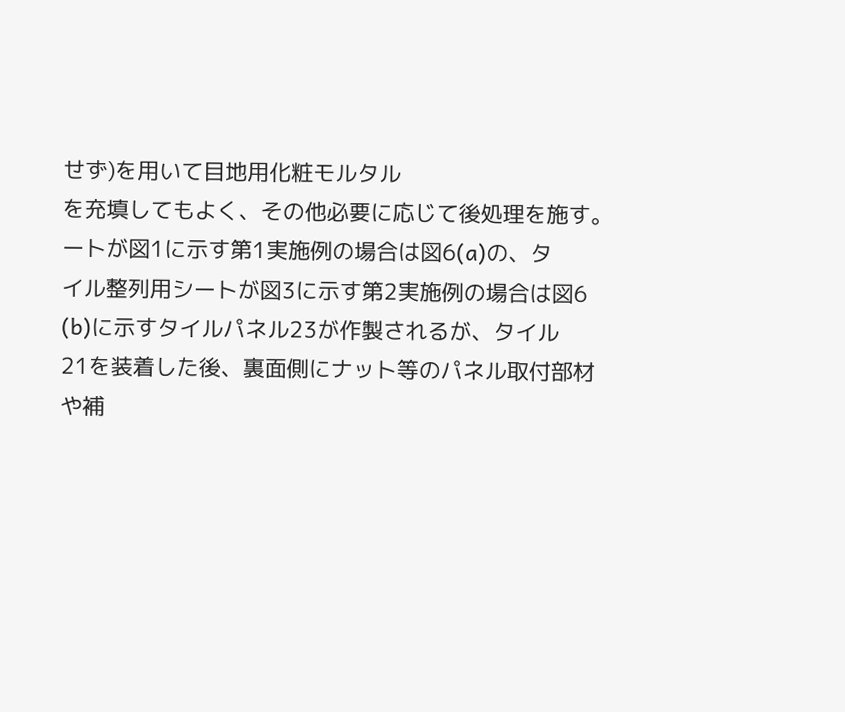せず)を用いて目地用化粧モルタル
を充填してもよく、その他必要に応じて後処理を施す。
ートが図1に示す第1実施例の場合は図6(a)の、タ
イル整列用シートが図3に示す第2実施例の場合は図6
(b)に示すタイルパネル23が作製されるが、タイル
21を装着した後、裏面側にナット等のパネル取付部材
や補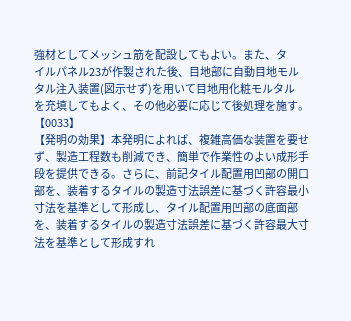強材としてメッシュ筋を配設してもよい。また、タ
イルパネル23が作製された後、目地部に自動目地モル
タル注入装置(図示せず)を用いて目地用化粧モルタル
を充填してもよく、その他必要に応じて後処理を施す。
【0033】
【発明の効果】本発明によれば、複雑高価な装置を要せ
ず、製造工程数も削減でき、簡単で作業性のよい成形手
段を提供できる。さらに、前記タイル配置用凹部の開口
部を、装着するタイルの製造寸法誤差に基づく許容最小
寸法を基準として形成し、タイル配置用凹部の底面部
を、装着するタイルの製造寸法誤差に基づく許容最大寸
法を基準として形成すれ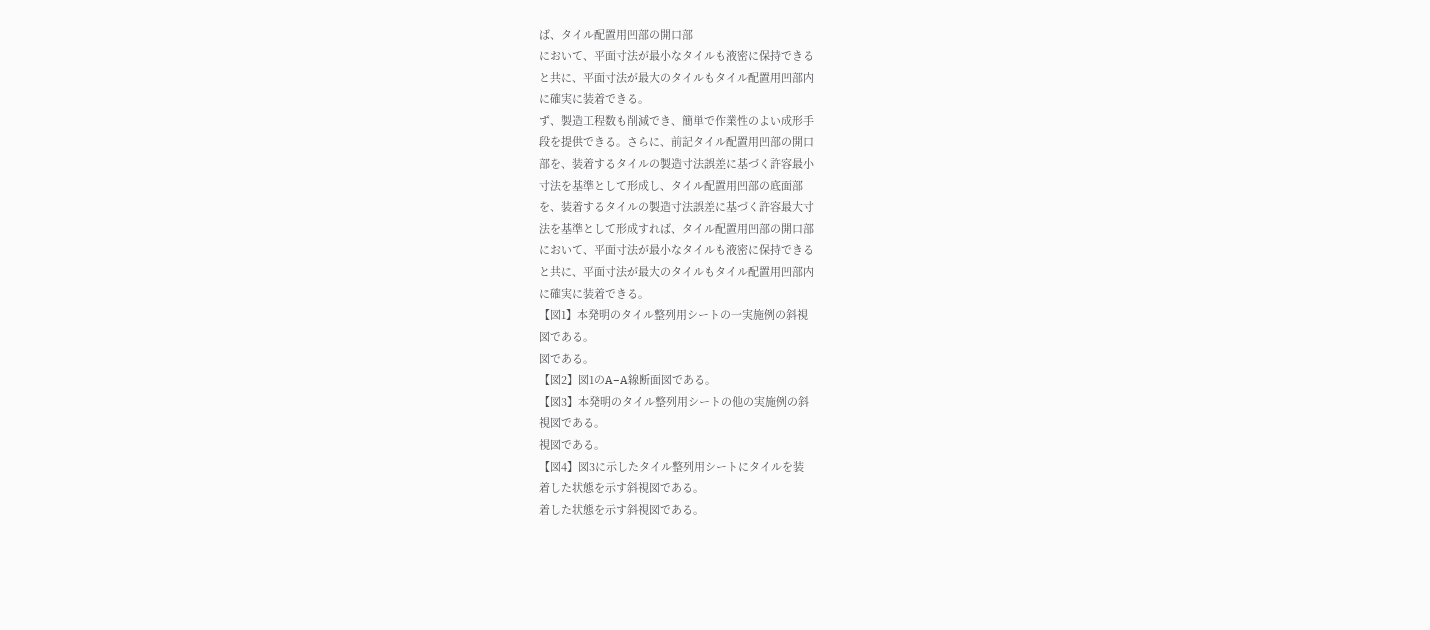ば、タイル配置用凹部の開口部
において、平面寸法が最小なタイルも液密に保持できる
と共に、平面寸法が最大のタイルもタイル配置用凹部内
に確実に装着できる。
ず、製造工程数も削減でき、簡単で作業性のよい成形手
段を提供できる。さらに、前記タイル配置用凹部の開口
部を、装着するタイルの製造寸法誤差に基づく許容最小
寸法を基準として形成し、タイル配置用凹部の底面部
を、装着するタイルの製造寸法誤差に基づく許容最大寸
法を基準として形成すれば、タイル配置用凹部の開口部
において、平面寸法が最小なタイルも液密に保持できる
と共に、平面寸法が最大のタイルもタイル配置用凹部内
に確実に装着できる。
【図1】本発明のタイル整列用シートの一実施例の斜視
図である。
図である。
【図2】図1のA−A線断面図である。
【図3】本発明のタイル整列用シートの他の実施例の斜
視図である。
視図である。
【図4】図3に示したタイル整列用シートにタイルを装
着した状態を示す斜視図である。
着した状態を示す斜視図である。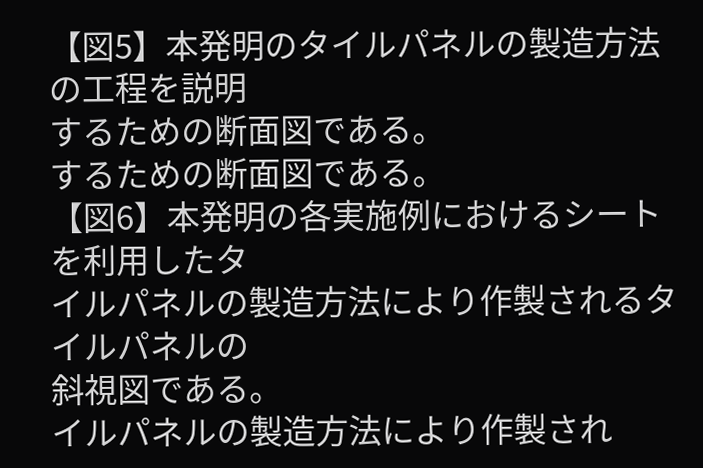【図5】本発明のタイルパネルの製造方法の工程を説明
するための断面図である。
するための断面図である。
【図6】本発明の各実施例におけるシートを利用したタ
イルパネルの製造方法により作製されるタイルパネルの
斜視図である。
イルパネルの製造方法により作製され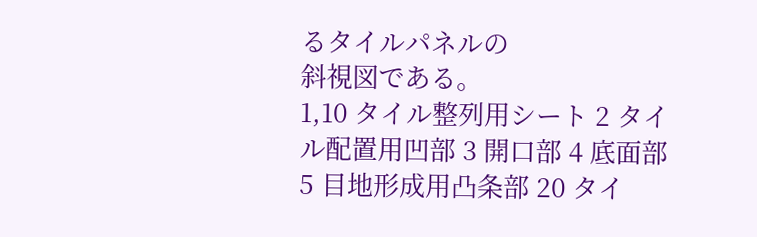るタイルパネルの
斜視図である。
1,10 タイル整列用シート 2 タイル配置用凹部 3 開口部 4 底面部 5 目地形成用凸条部 20 タイ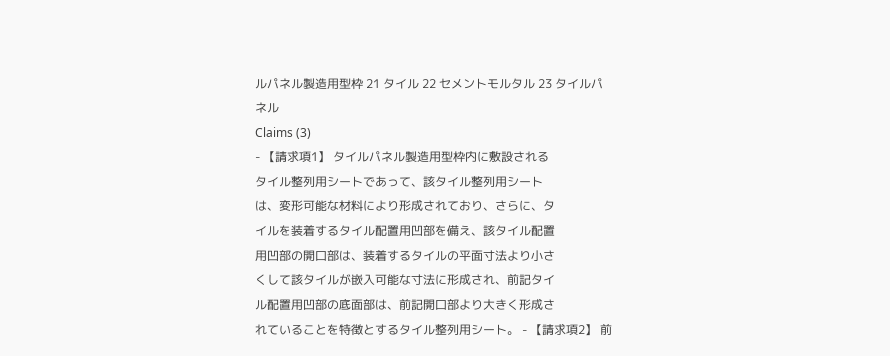ルパネル製造用型枠 21 タイル 22 セメントモルタル 23 タイルパネル
Claims (3)
- 【請求項1】 タイルパネル製造用型枠内に敷設される
タイル整列用シートであって、該タイル整列用シート
は、変形可能な材料により形成されており、さらに、タ
イルを装着するタイル配置用凹部を備え、該タイル配置
用凹部の開口部は、装着するタイルの平面寸法より小さ
くして該タイルが嵌入可能な寸法に形成され、前記タイ
ル配置用凹部の底面部は、前記開口部より大きく形成さ
れていることを特徴とするタイル整列用シート。 - 【請求項2】 前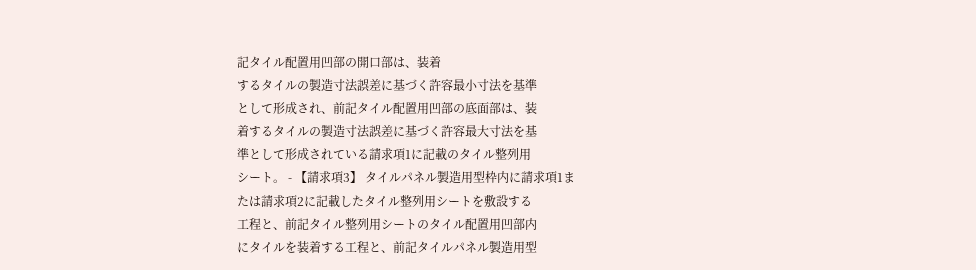記タイル配置用凹部の開口部は、装着
するタイルの製造寸法誤差に基づく許容最小寸法を基準
として形成され、前記タイル配置用凹部の底面部は、装
着するタイルの製造寸法誤差に基づく許容最大寸法を基
準として形成されている請求項1に記載のタイル整列用
シート。 - 【請求項3】 タイルパネル製造用型枠内に請求項1ま
たは請求項2に記載したタイル整列用シートを敷設する
工程と、前記タイル整列用シートのタイル配置用凹部内
にタイルを装着する工程と、前記タイルパネル製造用型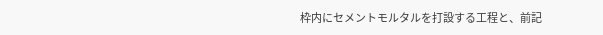枠内にセメントモルタルを打設する工程と、前記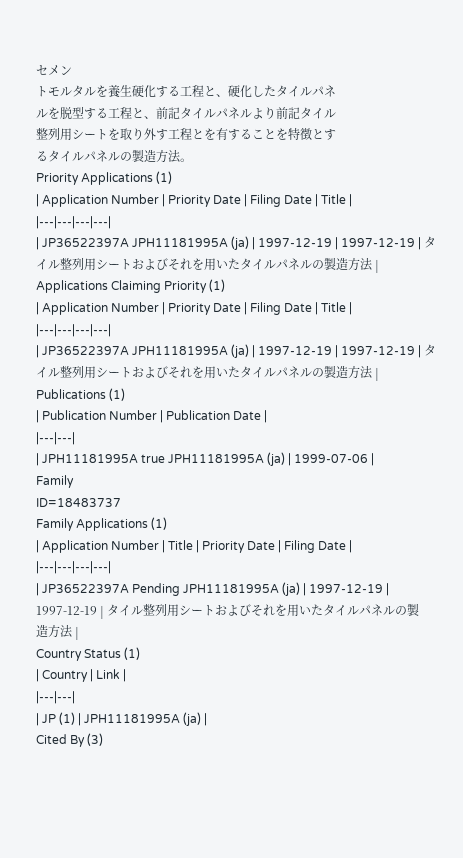セメン
トモルタルを養生硬化する工程と、硬化したタイルパネ
ルを脱型する工程と、前記タイルパネルより前記タイル
整列用シートを取り外す工程とを有することを特徴とす
るタイルパネルの製造方法。
Priority Applications (1)
| Application Number | Priority Date | Filing Date | Title |
|---|---|---|---|
| JP36522397A JPH11181995A (ja) | 1997-12-19 | 1997-12-19 | タイル整列用シートおよびそれを用いたタイルパネルの製造方法 |
Applications Claiming Priority (1)
| Application Number | Priority Date | Filing Date | Title |
|---|---|---|---|
| JP36522397A JPH11181995A (ja) | 1997-12-19 | 1997-12-19 | タイル整列用シートおよびそれを用いたタイルパネルの製造方法 |
Publications (1)
| Publication Number | Publication Date |
|---|---|
| JPH11181995A true JPH11181995A (ja) | 1999-07-06 |
Family
ID=18483737
Family Applications (1)
| Application Number | Title | Priority Date | Filing Date |
|---|---|---|---|
| JP36522397A Pending JPH11181995A (ja) | 1997-12-19 | 1997-12-19 | タイル整列用シートおよびそれを用いたタイルパネルの製造方法 |
Country Status (1)
| Country | Link |
|---|---|
| JP (1) | JPH11181995A (ja) |
Cited By (3)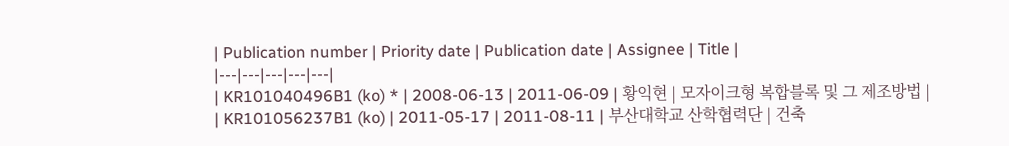| Publication number | Priority date | Publication date | Assignee | Title |
|---|---|---|---|---|
| KR101040496B1 (ko) * | 2008-06-13 | 2011-06-09 | 황익현 | 모자이크형 복합블록 및 그 제조방법 |
| KR101056237B1 (ko) | 2011-05-17 | 2011-08-11 | 부산대학교 산학협력단 | 건축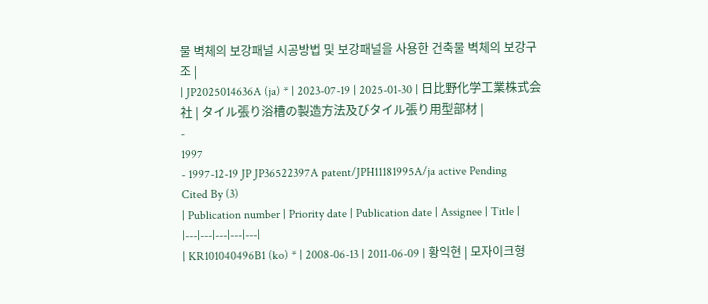물 벽체의 보강패널 시공방법 및 보강패널을 사용한 건축물 벽체의 보강구조 |
| JP2025014636A (ja) * | 2023-07-19 | 2025-01-30 | 日比野化学工業株式会社 | タイル張り浴槽の製造方法及びタイル張り用型部材 |
-
1997
- 1997-12-19 JP JP36522397A patent/JPH11181995A/ja active Pending
Cited By (3)
| Publication number | Priority date | Publication date | Assignee | Title |
|---|---|---|---|---|
| KR101040496B1 (ko) * | 2008-06-13 | 2011-06-09 | 황익현 | 모자이크형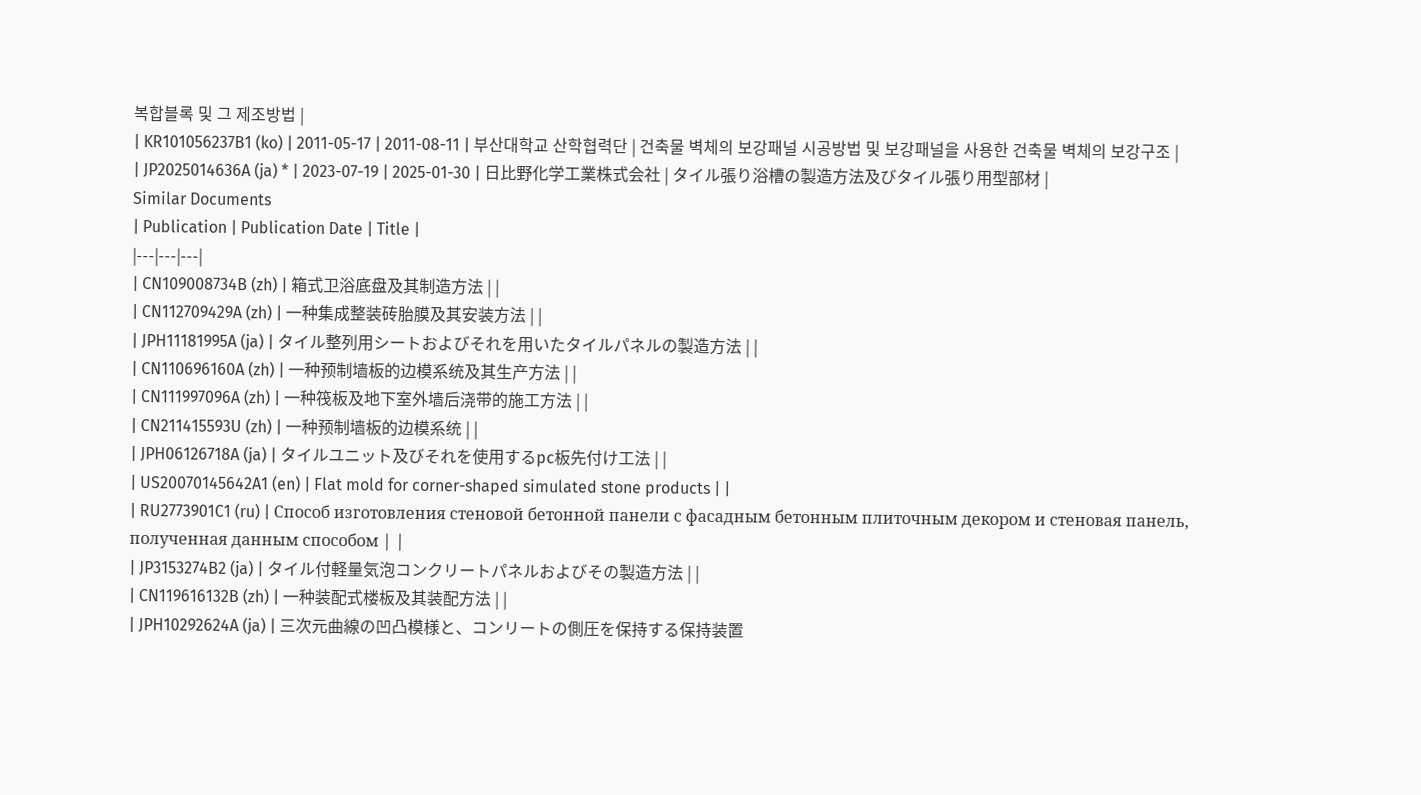복합블록 및 그 제조방법 |
| KR101056237B1 (ko) | 2011-05-17 | 2011-08-11 | 부산대학교 산학협력단 | 건축물 벽체의 보강패널 시공방법 및 보강패널을 사용한 건축물 벽체의 보강구조 |
| JP2025014636A (ja) * | 2023-07-19 | 2025-01-30 | 日比野化学工業株式会社 | タイル張り浴槽の製造方法及びタイル張り用型部材 |
Similar Documents
| Publication | Publication Date | Title |
|---|---|---|
| CN109008734B (zh) | 箱式卫浴底盘及其制造方法 | |
| CN112709429A (zh) | 一种集成整装砖胎膜及其安装方法 | |
| JPH11181995A (ja) | タイル整列用シートおよびそれを用いたタイルパネルの製造方法 | |
| CN110696160A (zh) | 一种预制墙板的边模系统及其生产方法 | |
| CN111997096A (zh) | 一种筏板及地下室外墙后浇带的施工方法 | |
| CN211415593U (zh) | 一种预制墙板的边模系统 | |
| JPH06126718A (ja) | タイルユニット及びそれを使用するpc板先付け工法 | |
| US20070145642A1 (en) | Flat mold for corner-shaped simulated stone products | |
| RU2773901C1 (ru) | Способ изготовления стеновой бетонной панели с фасадным бетонным плиточным декором и стеновая панель, полученная данным способом | |
| JP3153274B2 (ja) | タイル付軽量気泡コンクリートパネルおよびその製造方法 | |
| CN119616132B (zh) | 一种装配式楼板及其装配方法 | |
| JPH10292624A (ja) | 三次元曲線の凹凸模様と、コンリートの側圧を保持する保持装置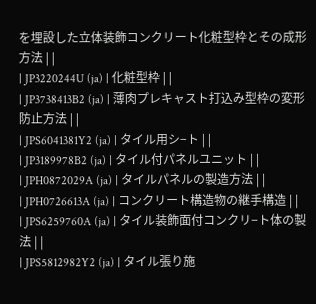を埋設した立体装飾コンクリート化粧型枠とその成形方法 | |
| JP3220244U (ja) | 化粧型枠 | |
| JP3738413B2 (ja) | 薄肉プレキャスト打込み型枠の変形防止方法 | |
| JPS6041381Y2 (ja) | タイル用シ−ト | |
| JP3189978B2 (ja) | タイル付パネルユニット | |
| JPH0872029A (ja) | タイルパネルの製造方法 | |
| JPH0726613A (ja) | コンクリート構造物の継手構造 | |
| JPS6259760A (ja) | タイル装飾面付コンクリ−ト体の製法 | |
| JPS5812982Y2 (ja) | タイル張り施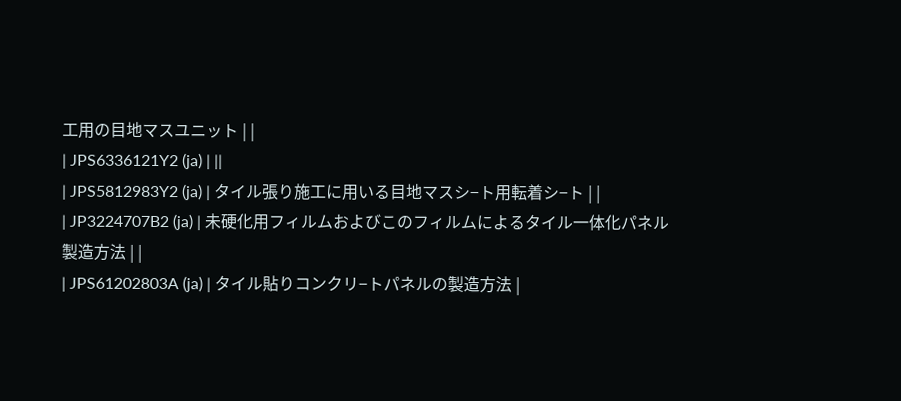工用の目地マスユニット | |
| JPS6336121Y2 (ja) | ||
| JPS5812983Y2 (ja) | タイル張り施工に用いる目地マスシ−ト用転着シ−ト | |
| JP3224707B2 (ja) | 未硬化用フィルムおよびこのフィルムによるタイル一体化パネル製造方法 | |
| JPS61202803A (ja) | タイル貼りコンクリ−トパネルの製造方法 |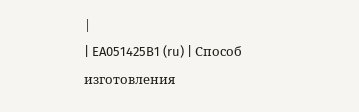|
| EA051425B1 (ru) | Способ изготовления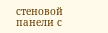стеновой панели с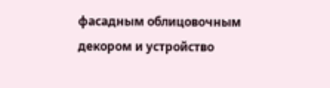фасадным облицовочным декором и устройство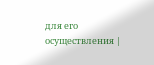для его осуществления |